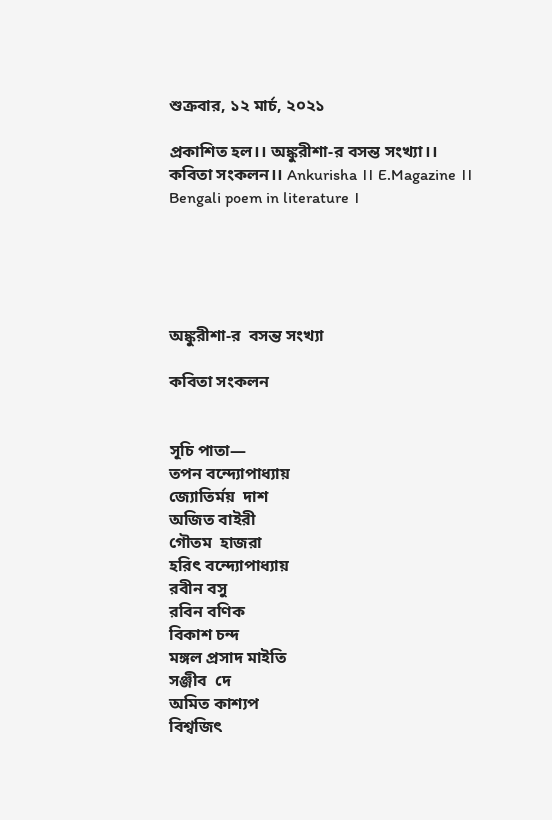শুক্রবার, ১২ মার্চ, ২০২১

প্রকাশিত হল।। অঙ্কুরীশা-র বসন্ত সংখ্যা।। কবিতা সংকলন।। Ankurisha ।। E.Magazine ।। Bengali poem in literature ।





অঙ্কুরীশা-র  বসন্ত সংখ্যা

কবিতা সংকলন


সূচি পাতা—
তপন বন্দ্যোপাধ্যায়
জ্যোতির্ময়  দাশ
অজিত বাইরী
গৌতম  হাজরা
হরিৎ বন্দ্যোপাধ্যায়
রবীন বসু
রবিন বণিক
বিকাশ চন্দ
মঙ্গল প্রসাদ মাইতি
সঞ্জীব  দে
অমিত কাশ্যপ
বিশ্বজিৎ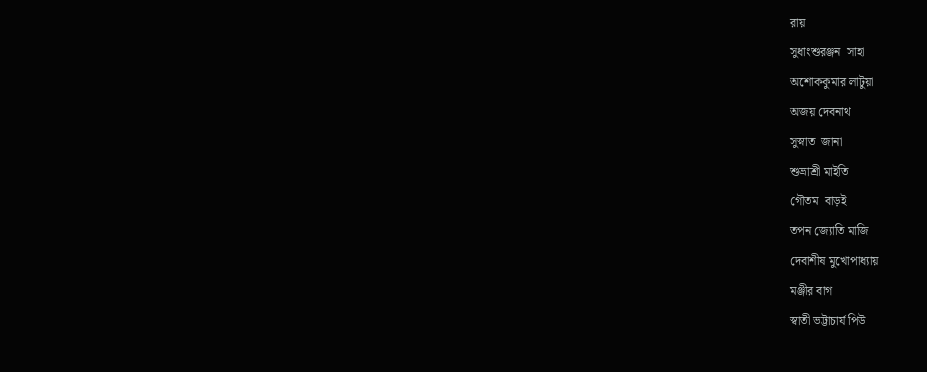রায়
সুধাংশুরঞ্জন  সাহা
অশোককুমার লাটুয়া
অজয় দেবনাথ
সুস্নাত  জানা
শুভ্রাশ্রী মাইতি
গৌতম  বাড়ই
তপন জ্যোতি মাজি
দেবাশীষ মুখোপাধ্যায়
মঞ্জীর বাগ
স্বাতী ভট্টাচার্য পিউ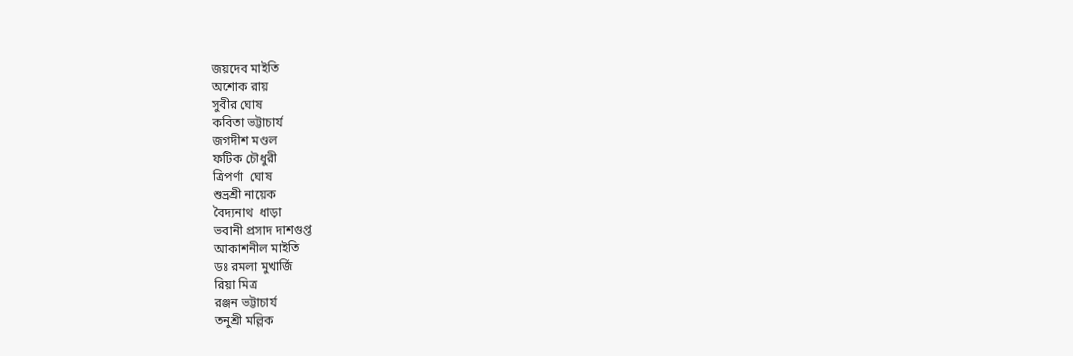জয়দেব মাইতি
অশোক রায়
সুবীর ঘোষ
কবিতা ভট্টাচার্য
জগদীশ মণ্ডল
ফটিক চৌধুরী
ত্রিপর্ণা  ঘোষ
শুভ্রশ্রী নায়েক
বৈদ্যনাথ  ধাড়া
ভবানী প্রসাদ দাশগুপ্ত
আকাশনীল মাইতি
ডঃ রমলা মুখার্জি
রিয়া মিত্র
রঞ্জন ভট্টাচার্য
তনুশ্রী মল্লিক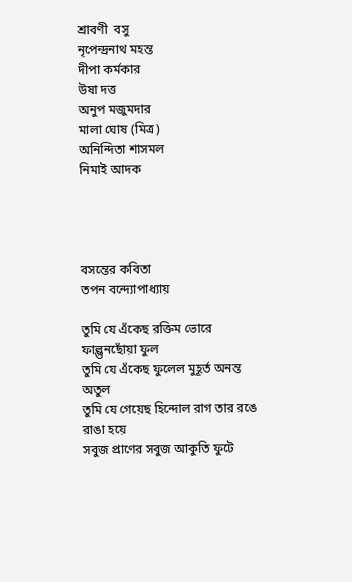শ্রাবণী  বসু
নৃপেন্দ্রনাথ মহন্ত
দীপা কর্মকার
উষা দত্ত
অনুপ মজুমদার
মালা ঘোষ (মিত্র)
অনিন্দিতা শাসমল
নিমাই আদক




বসন্তের কবিতা
তপন বন্দ্যোপাধ্যায়

তুমি যে এঁকেছ রক্তিম ভোরে ফাল্গুনছোঁয়া ফুল
তুমি যে এঁকেছ ফুলেল মুহূর্ত অনন্ত অতুল
তুমি যে গেয়েছ হিন্দোল রাগ তার রঙে রাঙা হয়ে
সবুজ প্রাণের সবুজ আকুতি ফুটে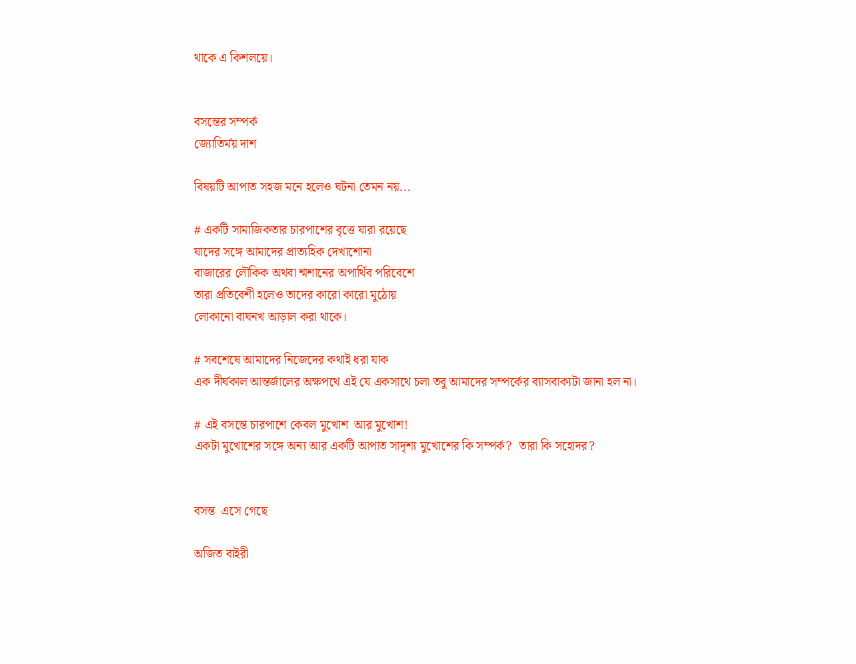থাকে এ কিশলয়ে।


বসন্তের সম্পর্ক
জ্যোতির্ময় দাশ

বিষয়টি আপাত সহজ মনে হলেও ঘটনা তেমন নয়...

# একটি সামাজিকতার চারপাশের বৃত্তে যারা রয়েছে
যাদের সঙ্গে আমাদের প্রাত্যহিক দেখাশোনা
বাজারের লৌকিক অথবা শ্মশানের অপার্থিব পরিবেশে
তারা প্রতিবেশী হলেও তাদের কারো কারো মুঠোয়
লোকানো বাঘনখ আড়াল করা থাকে।

# সবশেষে আমাদের নিজেদের কথাই ধরা যাক
এক দীর্ঘকাল আন্তর্জালের অক্ষপথে এই যে একসাথে চলা তবু আমাদের সম্পর্কের ব্যাসবাক্যটা জানা হল না।

# এই বসন্তে চারপাশে কেবল মুখোশ  আর মুখোশ!
একটা মুখোশের সঙ্গে অন্য আর একটি আপাত সাদৃশ্য মুখোশের কি সম্পর্ক?  তারা কি সহোদর?


বসন্ত  এসে গেছে

অজিত বাইরী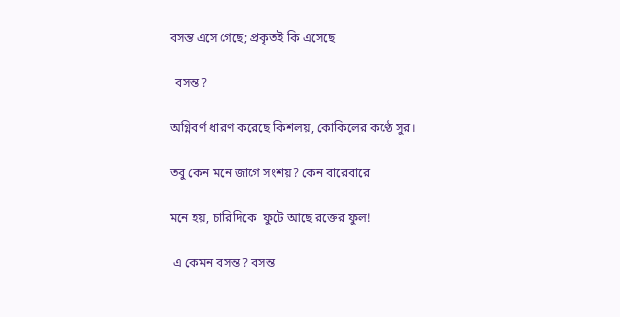বসন্ত এসে গেছে; প্রকৃতই কি এসেছে

  বসন্ত?

অগ্নিবর্ণ ধারণ করেছে কিশলয়, কোকিলের কণ্ঠে সুর।

তবু কেন মনে জাগে সংশয়? কেন বারেবারে

মনে হয়, চারিদিকে  ফুটে আছে রক্তের ফুল!

 এ কেমন বসন্ত? বসন্ত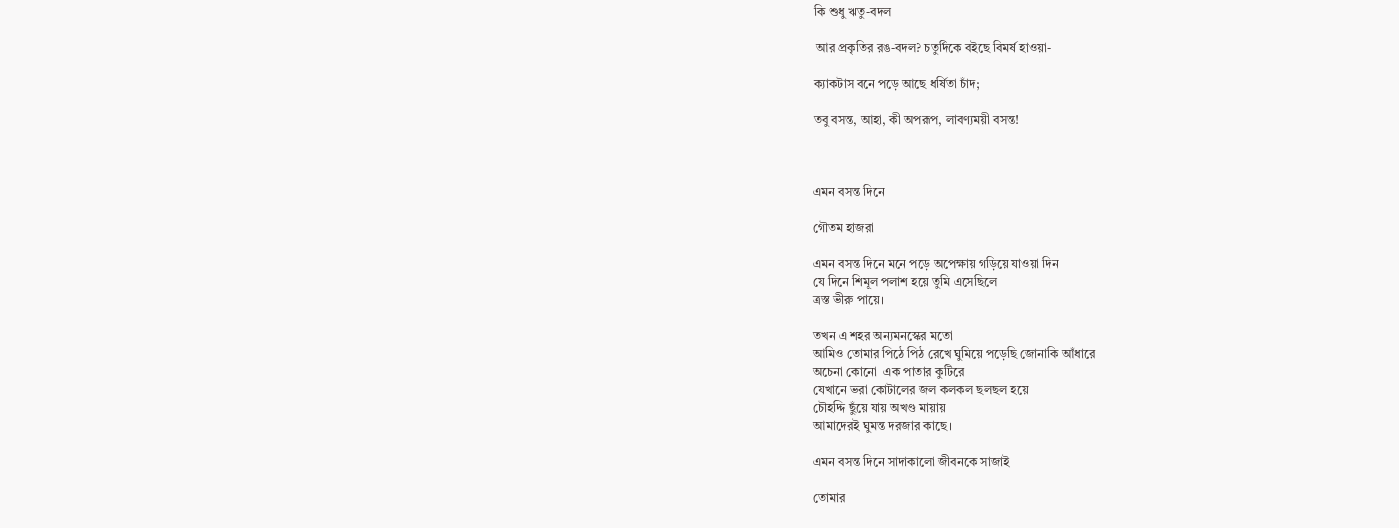কি শুধু ঋতু-বদল

 আর প্রকৃতির রঙ-বদল? চতুর্দিকে বইছে বিমর্ষ হাওয়া-

ক্যাকটাস বনে পড়ে আছে ধর্ষিতা চাঁদ;

তবু বসন্ত, আহা, কী অপরূপ, লাবণ্যময়ী বসন্ত!



এমন বসন্ত দিনে

গৌতম হাজরা

এমন বসন্ত দিনে মনে পড়ে অপেক্ষায় গড়িয়ে যাওয়া দিন
যে দিনে শিমূল পলাশ হয়ে তুমি এসেছিলে
ত্রস্ত ভীরু পায়ে।

তখন এ শহর অন্যমনস্কের মতো
আমিও তোমার পিঠে পিঠ রেখে ঘুমিয়ে পড়েছি জোনাকি আঁধারে
অচেনা কোনো  এক পাতার কুটিরে
যেখানে ভরা কোটালের জল কলকল ছলছল হয়ে
চৌহদ্দি ছুঁয়ে যায় অখণ্ড মায়ায়
আমাদেরই ঘুমন্ত দরজার কাছে।

এমন বসন্ত দিনে সাদাকালো জীবনকে সাজাই

তোমার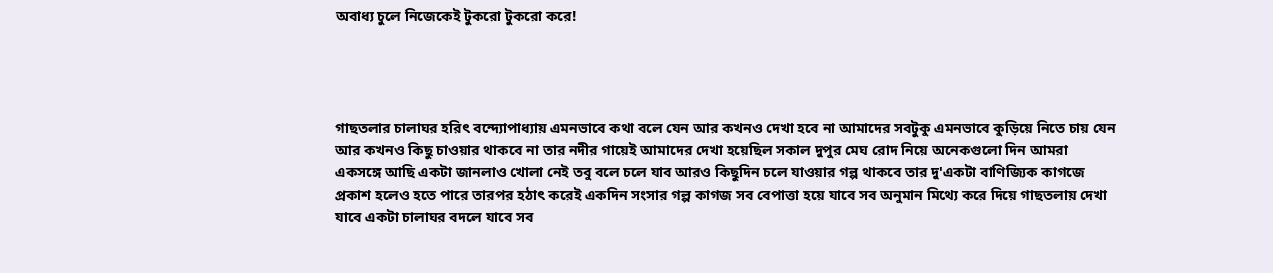অবাধ্য চুলে নিজেকেই টুকরো টুকরো করে!




গাছতলার চালাঘর হরিৎ বন্দ্যোপাধ্যায় এমনভাবে কথা বলে যেন আর কখনও দেখা হবে না আমাদের সবটুকু এমনভাবে কুড়িয়ে নিতে চায় যেন আর কখনও কিছু চাওয়ার থাকবে না তার নদীর গায়েই আমাদের দেখা হয়েছিল সকাল দুপুর মেঘ রোদ নিয়ে অনেকগুলো দিন আমরা একসঙ্গে আছি একটা জানলাও খোলা নেই তবু বলে চলে যাব আরও কিছুদিন চলে যাওয়ার গল্প থাকবে তার দু'একটা বাণিজ্যিক কাগজে প্রকাশ হলেও হতে পারে তারপর হঠাৎ করেই একদিন সংসার গল্প কাগজ সব বেপাত্তা হয়ে যাবে সব অনুমান মিথ্যে করে দিয়ে গাছতলায় দেখা যাবে একটা চালাঘর বদলে যাবে সব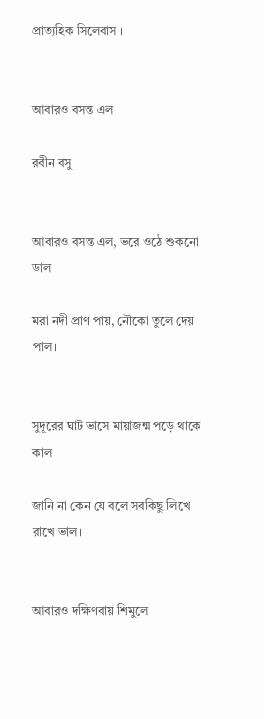প্রাত্যহিক সিলেবাস ।


আবারও বসন্ত এল

রবীন বসু


আবারও বসন্ত এল, ভরে ওঠে শুকনো ডাল

মরা নদী প্রাণ পায়, নৌকো তুলে দেয় পাল।


সুদূরের ঘাট ভাসে মায়াজন্ম পড়ে থাকে কাল

জানি না কেন যে বলে সবকিছু লিখে রাখে ভাল।


আবারও দক্ষিণবায় শিমুলে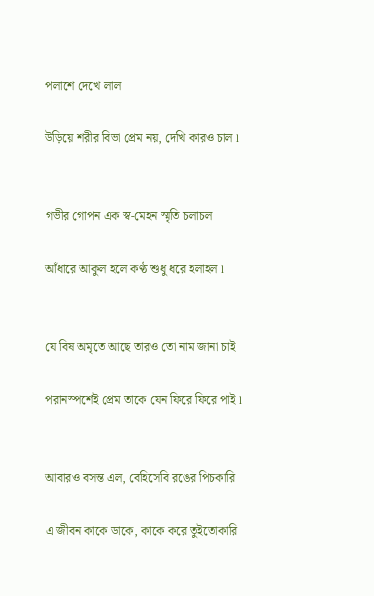পলাশে দেখে লাল

উড়িয়ে শরীর বিভা প্রেম নয়, দেখি কারও চাল l


গভীর গোপন এক স্ব-মেহন স্মৃতি চলাচল

আঁধারে আকুল হলে কণ্ঠ শুধু ধরে হলাহল l


যে বিষ অমৃতে আছে তারও তো নাম জানা চাই

পরানস্পর্শেই প্রেম তাকে যেন ফিরে ফিরে পাই l


আবারও বসন্ত এল, বেহিসেবি রঙের পিচকারি

এ জীবন কাকে ডাকে, কাকে করে তুইতোকারি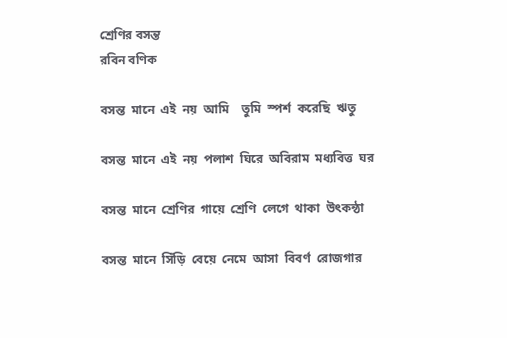শ্রেণির বসন্ত
রবিন বণিক

বসন্ত  মানে  এই  নয়  আমি    তুমি  স্পর্শ  করেছি  ঋতু

বসন্ত  মানে  এই  নয়  পলাশ  ঘিরে  অবিরাম  মধ্যবিত্ত  ঘর

বসন্ত  মানে  শ্রেণির  গায়ে  শ্রেণি  লেগে  থাকা  উৎকন্ঠা

বসন্ত  মানে  সিঁড়ি  বেয়ে  নেমে  আসা  বিবর্ণ  রোজগার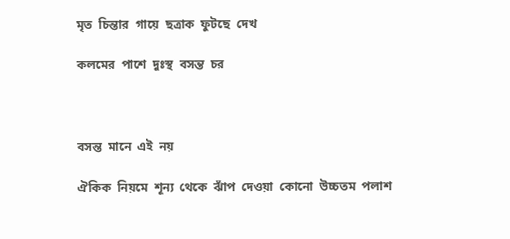মৃত  চিন্তার  গায়ে  ছত্রাক  ফুটছে  দেখ

কলমের  পাশে  দুঃস্থ  বসন্ত  চর



বসন্ত  মানে  এই  নয়

ঐকিক  নিয়মে  শূন্য  থেকে  ঝাঁপ  দেওয়া  কোনো  উচ্চতম  পলাশ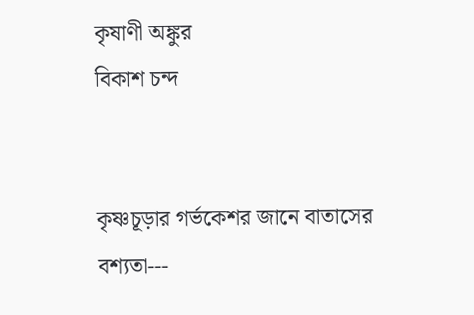কৃষাণী অঙ্কুর
বিকাশ চন্দ


কৃষ্ণচূড়ার গর্ভকেশর জানে বাতাসের বশ্যতা---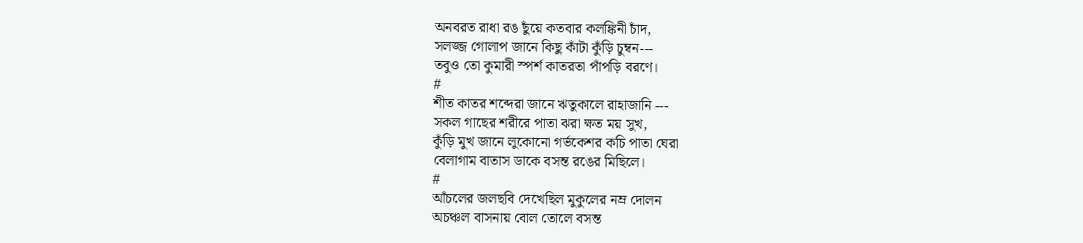অনবরত রাধা রঙ ছুঁয়ে কতবার কলঙ্কিনী চাঁদ,
সলজ্জ গোলাপ জানে কিছু কাঁটা কুঁড়ি চুম্বন---
তবুও তো কুমারী স্পর্শ কাতরতা পাঁপড়ি বরণে।
#
শীত কাতর শব্দেরা জানে ঋতুকালে রাহাজানি ---
সকল গাছের শরীরে পাতা ঝরা ক্ষত ময় সুখ,
কুঁড়ি মুখ জানে লুকোনো গর্ভকেশর কচি পাতা ঘেরা
বেলাগাম বাতাস ডাকে বসন্ত রঙের মিছিলে।
#
আঁচলের জলছবি দেখেছিল মুকুলের নম্র দোলন
অচঞ্চল বাসনায় বোল তোলে বসন্ত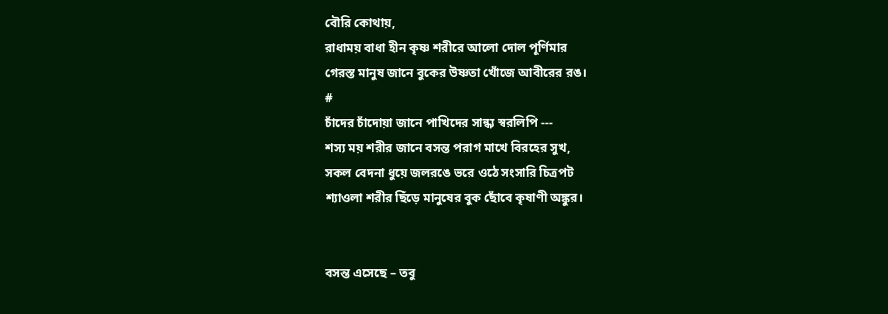বৌরি কোথায়,
রাধাময় বাধা হীন কৃষ্ণ শরীরে আলো দোল পূর্ণিমার
গেরস্ত মানুষ জানে বুকের উষ্ণতা খোঁজে আবীরের রঙ।
#
চাঁদের চাঁদোয়া জানে পাখিদের সান্ধ্য স্বরলিপি ---
শস্য ময় শরীর জানে বসন্ত পরাগ মাখে বিরহের সুখ,
সকল বেদনা ধুয়ে জলরঙে ভরে ওঠে সংসারি চিত্রপট
শ্যাওলা শরীর ছিঁড়ে মানুষের বুক ছোঁবে কৃষাণী অঙ্কুর।


বসন্ত এসেছে – তবু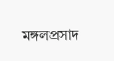মঙ্গলপ্রসাদ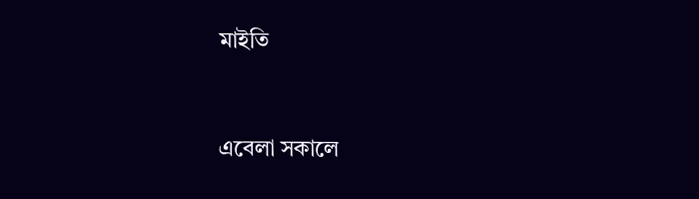মাইতি



এবেলা সকালে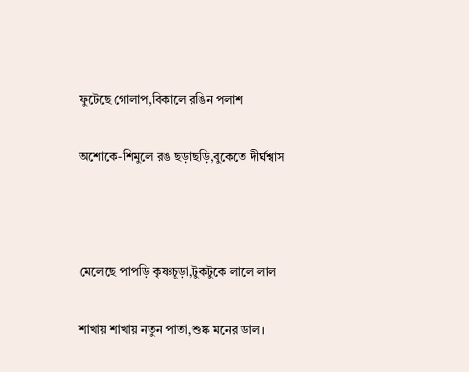ফুটেছে গোলাপ,বিকালে রঙিন পলাশ

অশোকে-শিমুলে রঙ ছড়াছড়ি,বুকেতে দীর্ঘশ্বাস



মেলেছে পাপড়ি কৃষ্ণচূড়া,টুকটুকে লালে লাল

শাখায় শাখায় নতুন পাতা,শুষ্ক মনের ডাল।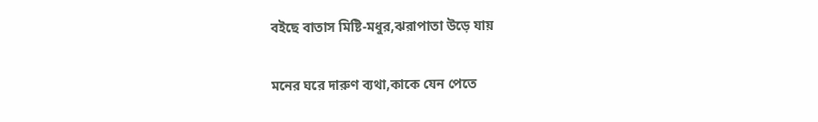বইছে বাতাস মিষ্টি-মধুর,ঝরাপাতা উড়ে যায়

মনের ঘরে দারুণ ব্যথা,কাকে যেন পেতে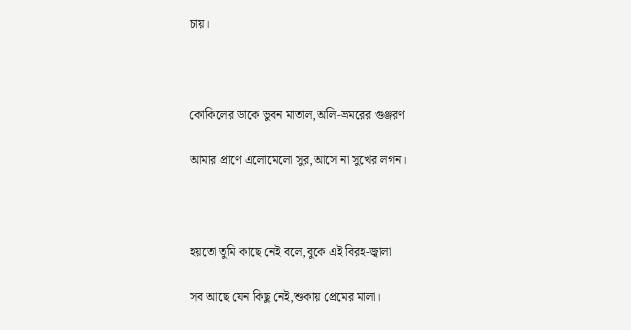চায়।



কোকিলের ডাকে ভুবন মাতাল,অলি-ভ্রমরের গুঞ্জরণ

আমার প্রাণে এলোমেলো সুর,আসে না সুখের লগন।



হয়তো তুমি কাছে নেই বলে,বুকে এই বিরহ-জ্বালা

সব আছে যেন কিছু নেই,শুকায় প্রেমের মালা।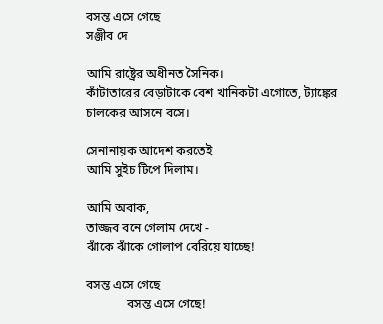বসন্ত এসে গেছে
সঞ্জীব দে

আমি রাষ্ট্রের অধীনত সৈনিক।
কাঁটাতারের বেড়াটাকে বেশ খানিকটা এগোতে, ট্যাঙ্কের চালকের আসনে বসে।

সেনানায়ক আদেশ করতেই
আমি সুইচ টিপে দিলাম।

আমি অবাক,
তাজ্জব বনে গেলাম দেখে -
ঝাঁকে ঝাঁকে গোলাপ বেরিয়ে যাচ্ছে!

বসন্ত এসে গেছে
             বসন্ত এসে গেছে!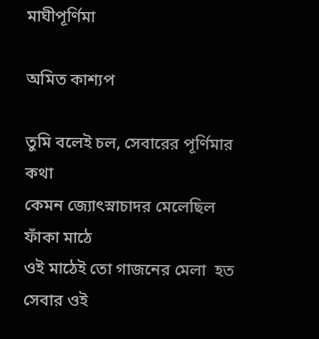মাঘীপূর্ণিমা

অমিত কাশ‍্যপ

তুমি বলেই চল, সেবারের পূর্ণিমার কথা
কেমন জ‍্যোৎস্নাচাদর মেলেছিল ফাঁকা মাঠে
ওই মাঠেই তো গাজনের মেলা  হত
সেবার ওই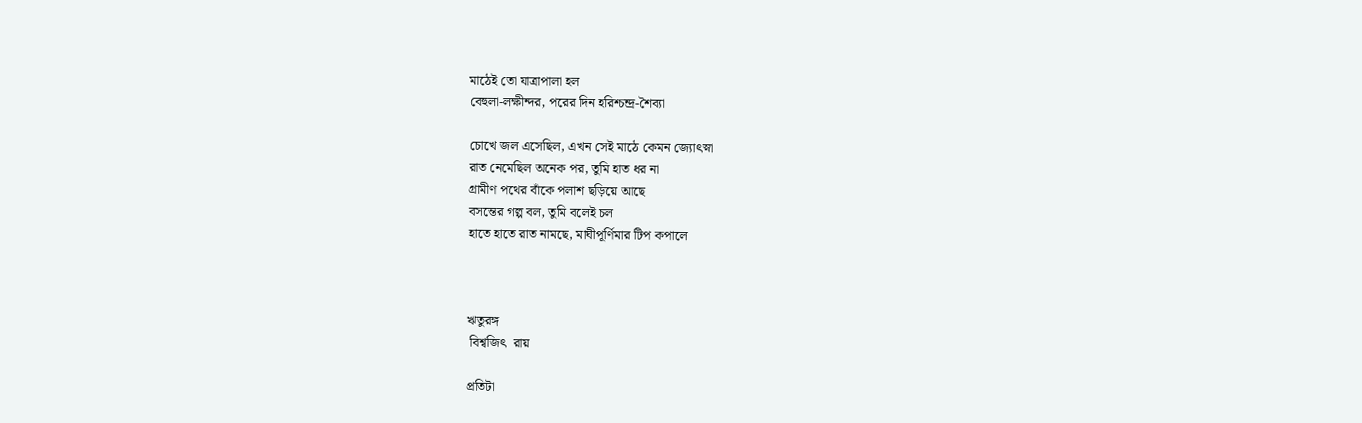মাঠেই তো যাত্রাপালা হল
বেহুলা-লক্ষীন্দর, পরের দিন হরিশ্চন্দ্র-শৈব‍্যা

চোখে জল এসেছিল, এখন সেই মাঠে কেমন জ‍্যোৎস্না
রাত নেমেছিল অনেক পর, তুমি হাত ধর না
গ্রামীণ পথের বাঁকে পলাশ ছড়িয়ে আছে
বসন্তের গল্প বল, তুমি বলেই চল
হাতে হাতে রাত নামছে, মাঘীপূর্ণিমার টিপ কপালে



ঋতুরঙ্গ
 বিশ্বজিৎ  রায়

প্রতিটা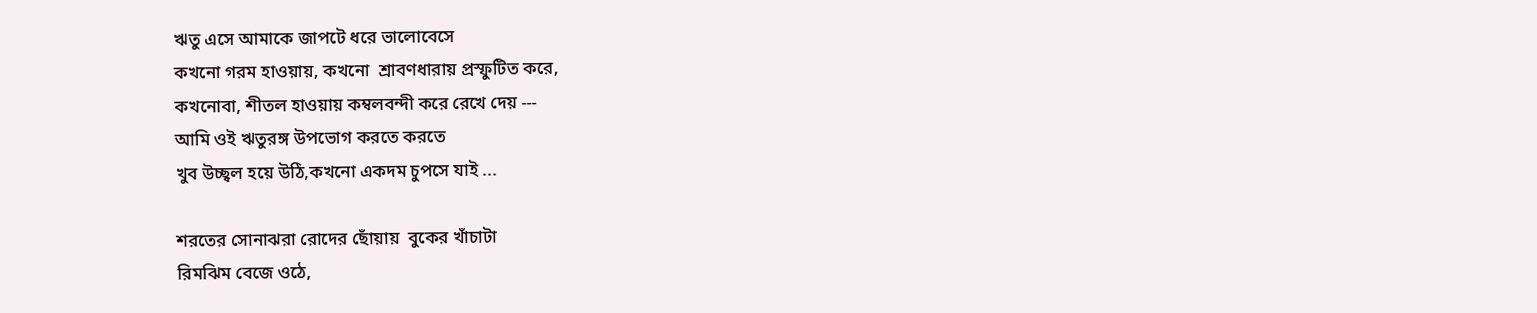ঋতু এসে আমাকে জাপটে ধরে ভালোবেসে
কখনো গরম হাওয়ায়, কখনো  শ্রাবণধারায় প্রস্ফুটিত করে,
কখনোবা, শীতল হাওয়ায় কম্বলবন্দী করে রেখে দেয় ---
আমি ওই ঋতুরঙ্গ উপভোগ করতে করতে
খুব উচ্ছ্বল হয়ে উঠি,কখনো একদম চুপসে যাই ...

শরতের সোনাঝরা রোদের ছোঁয়ায়  বুকের খাঁচাটা
রিমঝিম বেজে ওঠে,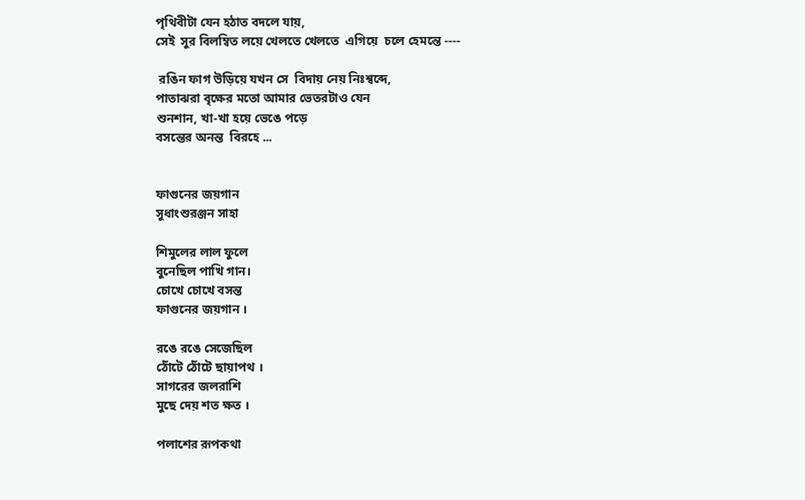পৃথিবীটা যেন হঠাত বদলে যায়,
সেই  সুর বিলম্বিত লয়ে খেলতে খেলতে  এগিয়ে  চলে হেমন্তে ----

 রঙিন ফাগ উড়িয়ে যখন সে  বিদায় নেয় নিঃশ্বব্দে,
পাতাঝরা বৃক্ষের মতো আমার ভেতরটাও যেন
শুনশান, খা-খা হয়ে ভেঙে পড়ে
বসন্তের অনন্ত  বিরহে ...


ফাগুনের জয়গান
সুধাংশুরঞ্জন সাহা

শিমুলের লাল ফুলে
বুনেছিল পাখি গান।
চোখে চোখে বসন্ত
ফাগুনের জয়গান ।

রঙে রঙে সেজেছিল
ঠোঁটে ঠোঁটে ছায়াপথ ।
সাগরের জলরাশি
মুছে দেয় শত ক্ষত ।

পলাশের রূপকথা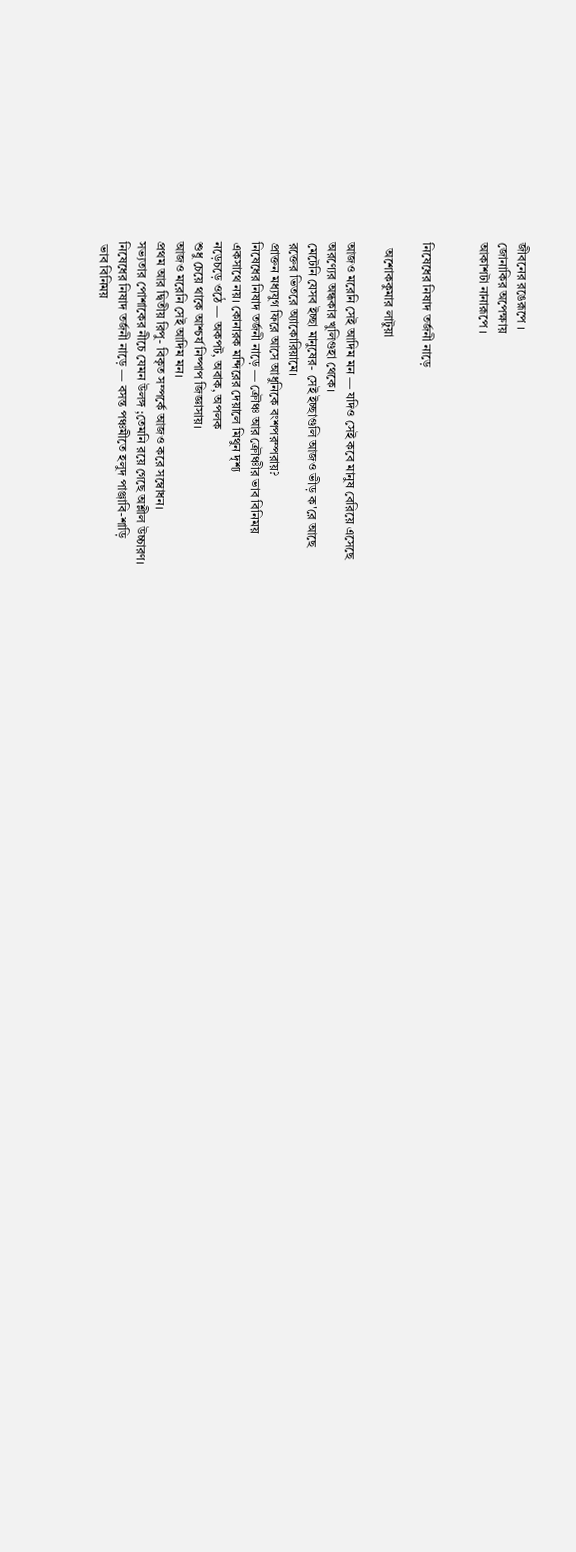জীবনের রঙেরূপে ।
জোনাকির অপেক্ষায়
আকাশটা নানারূপে ।


নিষেধের নিষাদ তর্জনী নাড়ে

  অশোককুমার লাটুয়া

আজও মরেনি সেই আদিম মন — যদিও সেই কবে মানুষ বেরিয়ে এসেছে
অরণ্যের অন্ধকার খুলিগুহা থেকে।
মেটেনি যেসব ইচ্ছা মানুষের- সেই ইচ্ছাগুলি আজও ভীড় ক'রে আছে
রক্তের ভিতরে অ্যাকোরিয়ামে।
প্রাক্তন মধ্যযুগ ফিরে আসে আধুনিকে বংশপরম্পরায়?
নিষেধের নিষাদ তর্জনী নাড়ে — ক্রৌঞ্চ আর ক্রৌঞ্চীর ভাব বিনিময়
একসাথে নয়। কোনারক মন্দিরের দেয়ালে মিথুন দৃশ্য
নড়েচড়ে ওঠে — অকপট, অবাক, অপলক
শুধু চেয়ে থাকে আশ্চর্য নিষ্পাপ জিজ্ঞাসায়।
আজও মরেনি সেই আদিম মন।
প্রথম আর দ্বিতীয় রিপু- বিকৃত সম্পর্কে আজও করে সম্বোধন।
সভ্যতার পোশাকের নীচে যেমন উলঙ্গ ;তেমনি রয়ে গেছে অশ্লীল উচ্চারণ।
নিষেধের নিষাদ তর্জনী নাড়ে — বসন্ত পঞ্চমীতে হলুদ পাঞ্জাবি-শাড়ি
 ভাব বিনিময়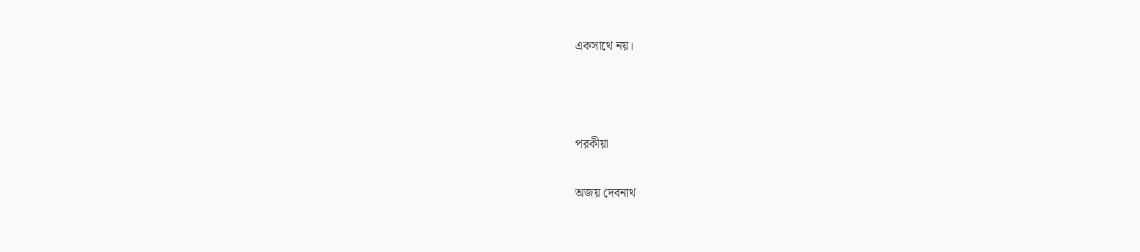একসাথে নয়।



পরকীয়া

অজয় দেবনাথ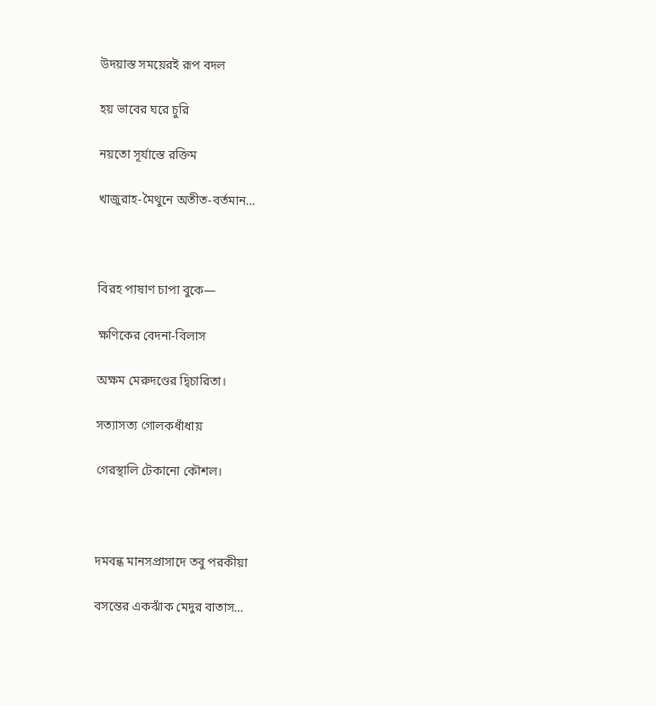উদয়াস্ত সময়েরই রূপ বদল

হয় ভাবের ঘরে চুরি

নয়তো সূর্যাস্তে রক্তিম

খাজুরাহ-মৈথুনে অতীত-বর্তমান…



বিরহ পাষাণ চাপা বুকে—

ক্ষণিকের বেদনা-বিলাস

অক্ষম মেরুদণ্ডের দ্বিচারিতা।

সত্যাসত্য গোলকধাঁধায়

গেরস্থালি টেকানো কৌশল।



দমবন্ধ মানসপ্রাসাদে তবু পরকীয়া

বসন্তের একঝাঁক মেদুর বাতাস…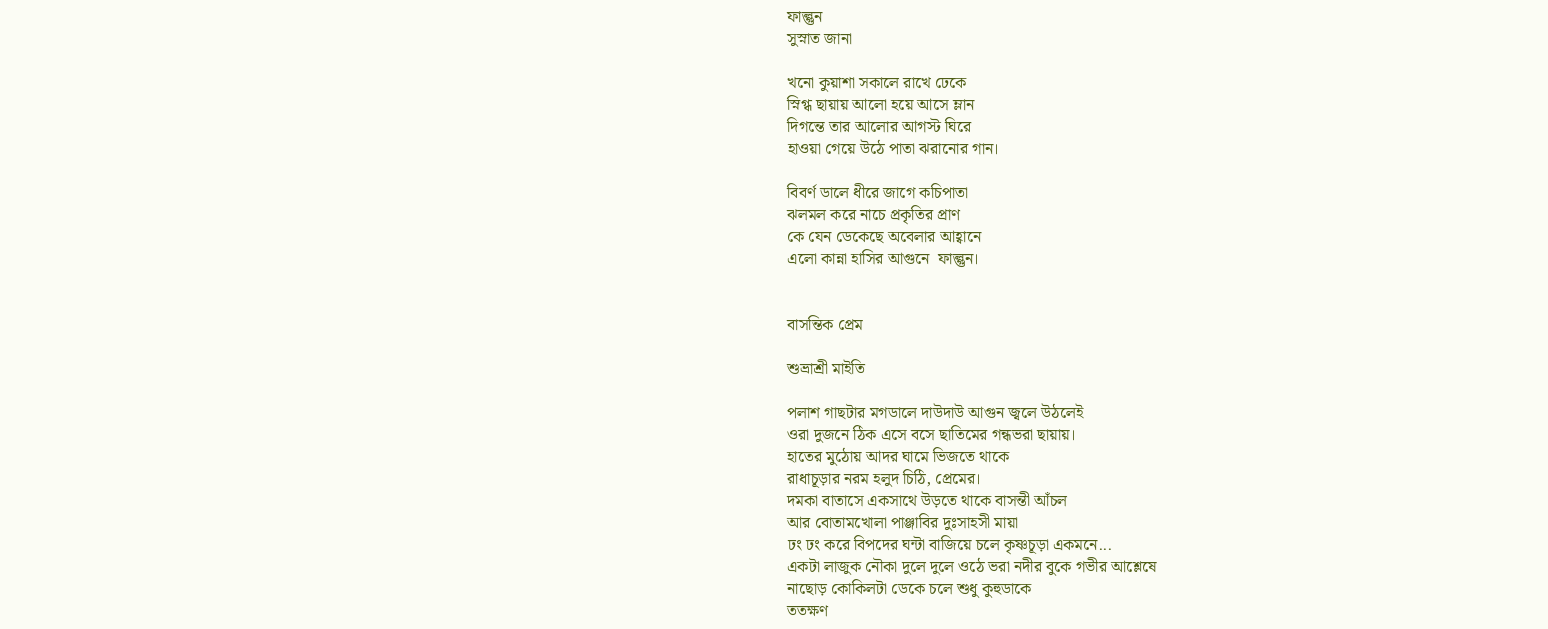ফাল্গুন
সুস্নাত জানা

খনো কুয়াশা সকালে রাখে ঢেকে
স্নিগ্ধ ছায়ায় আলো হয়ে আসে ম্লান
দিগন্তে তার আলোর আগস্ট ঘিরে
হাওয়া গেয়ে উঠে পাতা ঝরানোর গান।

বিবর্ণ ডালে ধীরে জাগে কচিপাতা
ঝলমল করে নাচে প্রকৃতির প্রাণ
কে যেন ডেকেছে অবেলার আহ্বানে
এলো কান্না হাসির আগুনে  ফাল্গুন।


বাসন্তিক প্রেম

শুভ্রাশ্রী মাইতি

পলাশ গাছটার মগডালে দাউদাউ আগুন জ্বলে উঠলেই
ওরা দুজনে ঠিক এসে বসে ছাতিমের গন্ধভরা ছায়ায়।
হাতের মুঠোয় আদর ঘামে ভিজতে থাকে
রাধাচূড়ার নরম হলুদ চিঠি, প্রেমের।
দমকা বাতাসে একসাথে উড়তে থাকে বাসন্তী আঁচল
আর বোতামখোলা পাঞ্জাবির দুঃসাহসী মায়া
ঢং ঢং করে বিপদের ঘন্টা বাজিয়ে চলে কৃষ্ণচূড়া একমনে...
একটা লাজুক নৌকা দুলে দুলে ওঠে ভরা নদীর বুকে গভীর আশ্লেষে
নাছোড় কোকিলটা ডেকে চলে শুধু কুহুডাকে
ততক্ষণ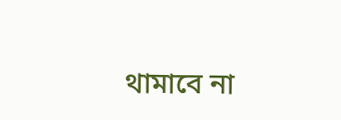থামাবে না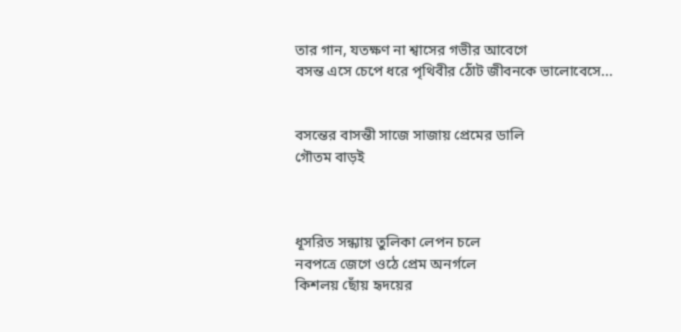তার গান, যতক্ষণ না শ্বাসের গভীর আবেগে
বসন্ত এসে চেপে ধরে পৃথিবীর ঠোঁট জীবনকে ভালোবেসে...


বসন্তের বাসন্তী সাজে সাজায় প্রেমের ডালি
গৌতম বাড়ই



ধূসরিত সন্ধ্যায় তুলিকা লেপন চলে
নবপত্রে জেগে ওঠে প্রেম অনর্গলে
কিশলয় ছোঁয় হৃদয়ের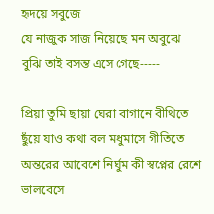হৃদয়ে সবুজে
যে নাজুক সাজ নিয়েছে মন অবুঝে
বুঝি তাই বসন্ত এসে গেছে-----

প্রিয়া তুমি ছায়া ঘেরা বাগানে বীথিতে
ছুঁয়ে যাও কথা বল মধুমাসে গীতিতে
অন্তরের আবেশে নির্ঘুম কী স্বপ্নের রেশে
ভালবেসে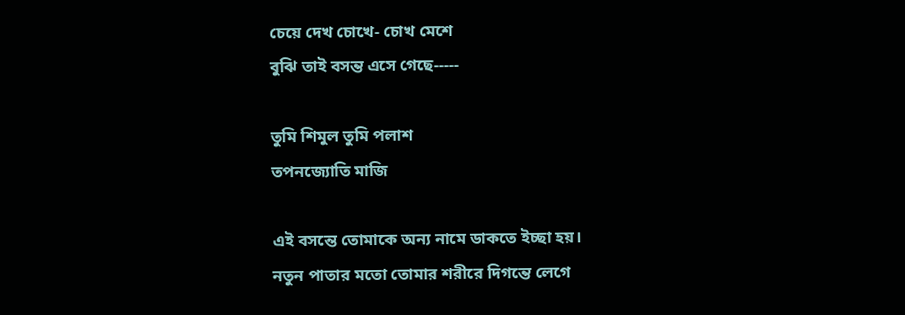চেয়ে দেখ চোখে- চোখ মেশে
বুঝি তাই বসন্ত এসে গেছে-----

তুমি শিমুল তুমি পলাশ
তপনজ্যোতি মাজি

এই বসন্তে তোমাকে অন্য নামে ডাকতে ইচ্ছা হয়।
নতুন পাতার মতো তোমার শরীরে দিগন্তে লেগে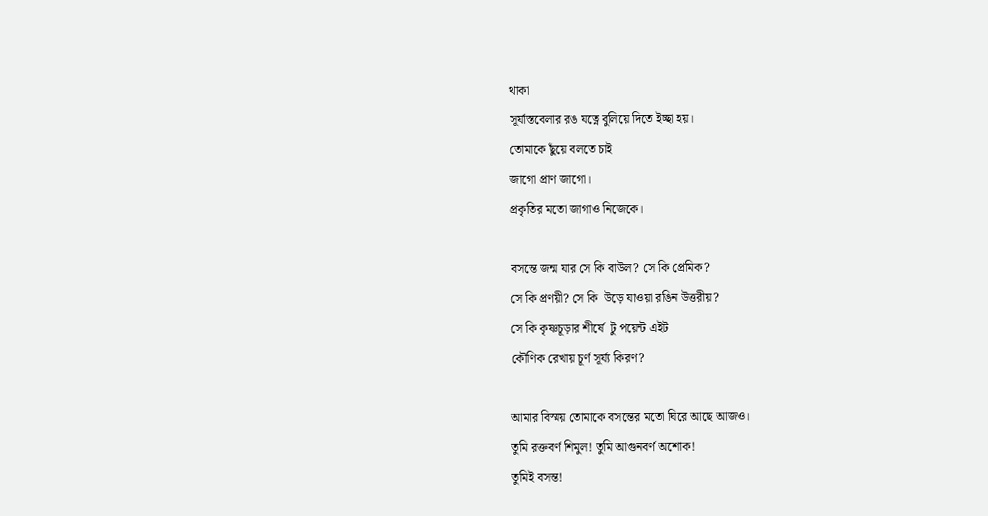থাকা
সূর্যাস্তবেলার রঙ যত্নে বুলিয়ে দিতে ইচ্ছা হয়।
তোমাকে ছুঁয়ে বলতে চাই
জাগো প্রাণ জাগো।
প্রকৃতির মতো জাগাও নিজেকে।

বসন্তে জন্ম যার সে কি বাউল? সে কি প্রেমিক?
সে কি প্রণয়ী? সে কি  উড়ে যাওয়া রঙিন উত্তরীয়?
সে কি কৃষ্ণচূড়ার শীর্ষে  টু পয়েন্ট এইট
কৌণিক রেখায় চূর্ণ সূর্য্য কিরণ?

আমার বিস্ময় তোমাকে বসন্তের মতো ঘিরে আছে আজও।
তুমি রক্তবর্ণ শিমুল! তুমি আগুনবর্ণ অশোক!
তুমিই বসন্ত!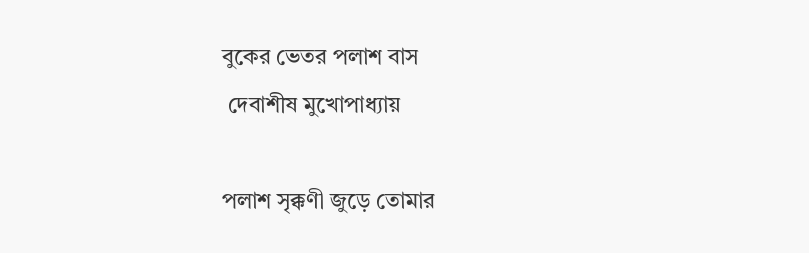বুকের ভেতর পলাশ বাস
 দেবাশীষ মুখোপাধ্যায়

পলাশ সৃক্কণী জুড়ে তোমার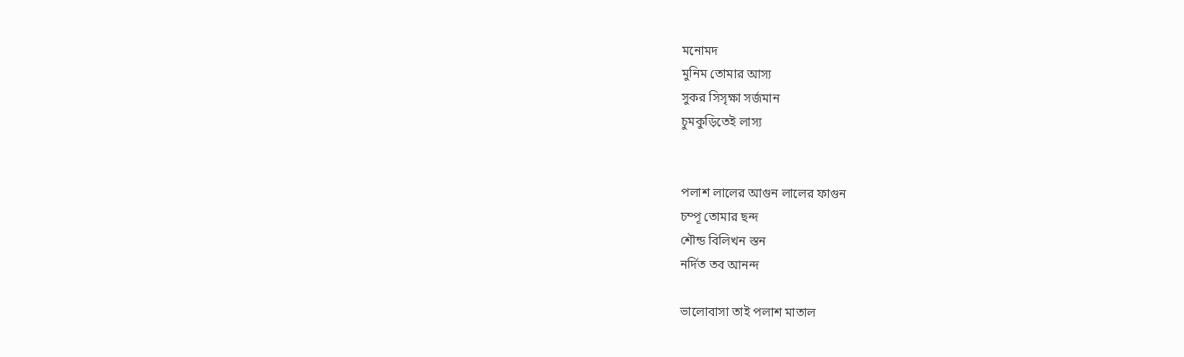মনোমদ
মুনিম তোমার আস্য
সুকর সিসৃক্ষা সর্জমান
চুমকুড়িতেই লাস্য


পলাশ লালের আগুন লালের ফাগুন
চম্পূ তোমার ছন্দ
শৌন্ড বিলিখন স্তন
নর্দিত তব আনন্দ

ভালোবাসা তাই পলাশ মাতাল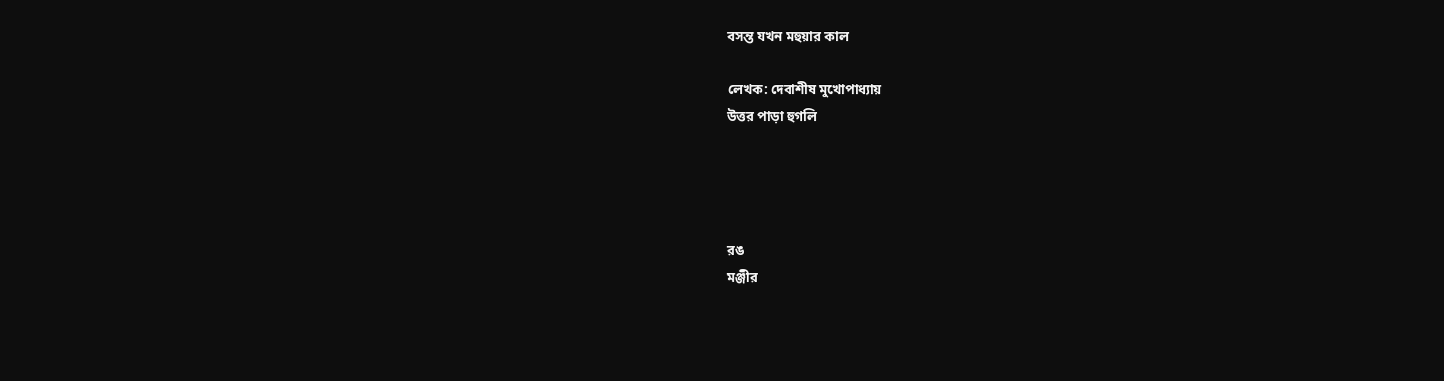বসন্ত যখন মহুয়ার কাল

লেখক: দেবাশীষ মুখোপাধ্যায়
উত্তর পাড়া হুগলি




রঙ
মঞ্জীর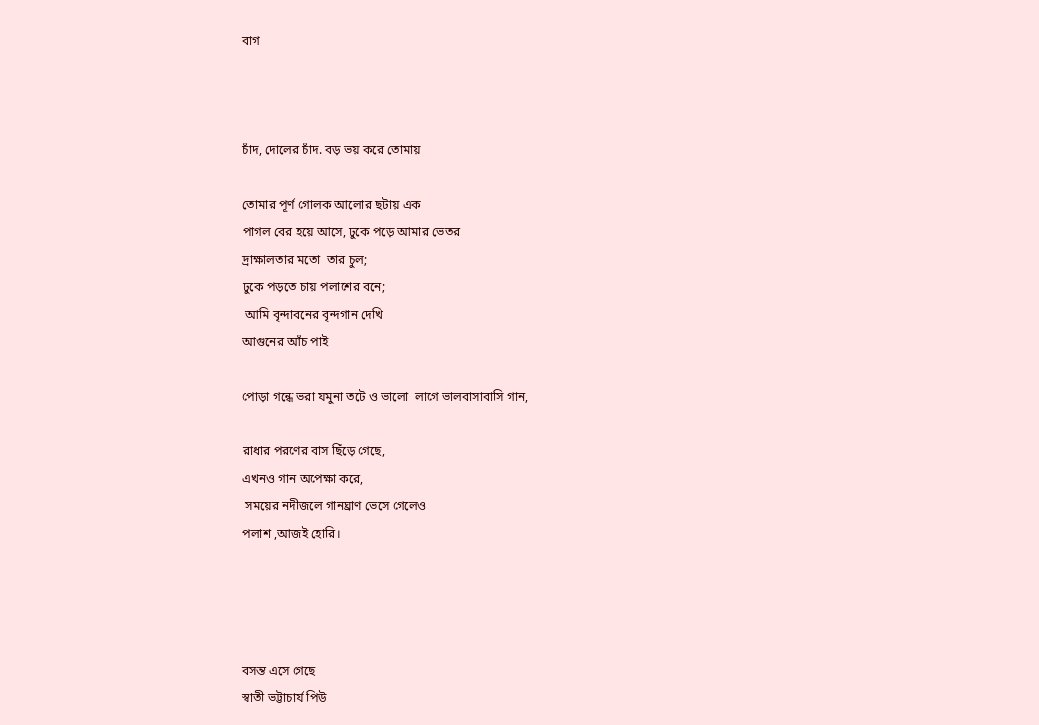বাগ



চাঁদ, দোলের চাঁদ. বড় ভয় করে তোমায়

তোমার পূর্ণ গোলক আলোর ছটায় এক
পাগল বের হয়ে আসে, ঢুকে পড়ে আমার ভেতর
দ্রাক্ষালতার মতো  তার চুল;
ঢুকে পড়তে চায় পলাশের বনে;
 আমি বৃন্দাবনের বৃন্দগান দেখি
আগুনের আঁচ পাই

পোড়া গন্ধে ভরা যমুনা তটে ও ভালো  লাগে ভালবাসাবাসি গান,

রাধার পরণের বাস ছিঁড়ে গেছে,
এখনও গান অপেক্ষা করে,
 সময়ের নদীজলে গানঘ্রাণ ভেসে গেলেও
পলাশ ,আজই হোরি।




বসন্ত এসে গেছে
স্বাতী ভট্টাচার্য পিউ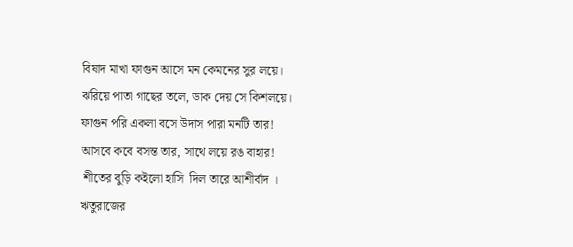বিষাদ মাখা ফাগুন আসে মন কেমনের সুর লয়ে।
ঝরিয়ে পাতা গাছের তলে, ডাক দেয় সে কিশলয়ে।
ফাগুন পরি একলা বসে উদাস পারা মনটি তার!
আসবে কবে বসন্ত তার, সাথে লয়ে রঙ বাহার!
 শীতের বুড়ি কইলো হাসি  দিল তারে আশীর্বাদ ।
ঋতুরাজের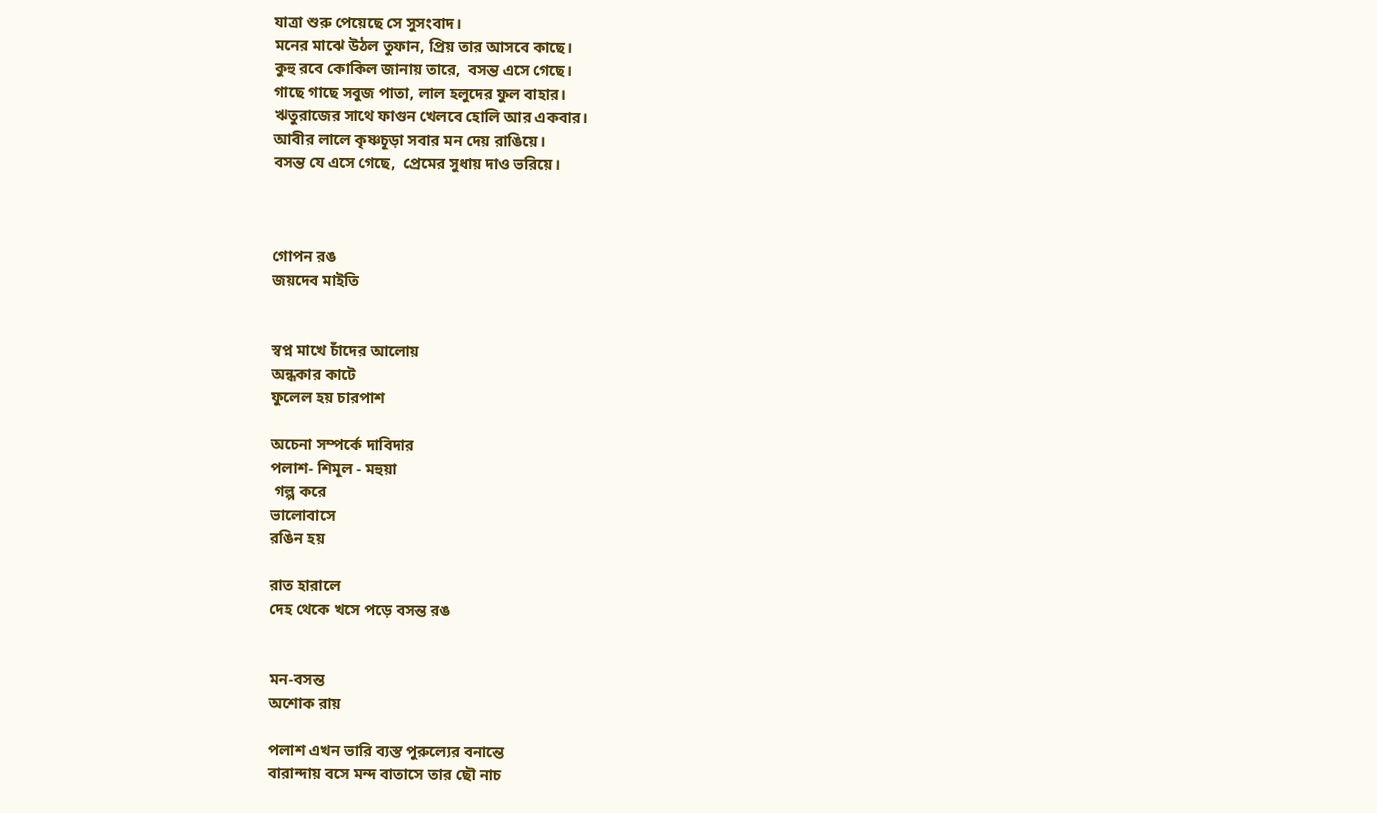যাত্রা শুরু পেয়েছে সে সুসংবাদ।
মনের মাঝে উঠল তুফান, প্রিয় তার আসবে কাছে।
কুহু রবে কোকিল জানায় তারে,  বসন্ত এসে গেছে।
গাছে গাছে সবুজ পাতা, লাল হলুদের ফুল বাহার।
ঋতুরাজের সাথে ফাগুন খেলবে হোলি আর একবার।
আবীর লালে কৃষ্ণচূড়া সবার মন দেয় রাঙিয়ে।
বসন্ত যে এসে গেছে,  প্রেমের সুধায় দাও ভরিয়ে।



গোপন রঙ
জয়দেব মাইতি


স্বপ্ন মাখে চাঁদের আলোয়
অন্ধকার কাটে
ফুলেল হয় চারপাশ

অচেনা সম্পর্কে দাবিদার
পলাশ- শিমূল - মহুয়া
 গল্প করে
ভালোবাসে
রঙিন হয়

রাত হারালে
দেহ থেকে খসে পড়ে বসন্ত রঙ


মন-বসন্ত
অশোক রায়

পলাশ এখন ভারি ব্যস্ত পুরুল্যের বনান্তে
বারান্দায় বসে মন্দ বাতাসে তার ছৌ নাচ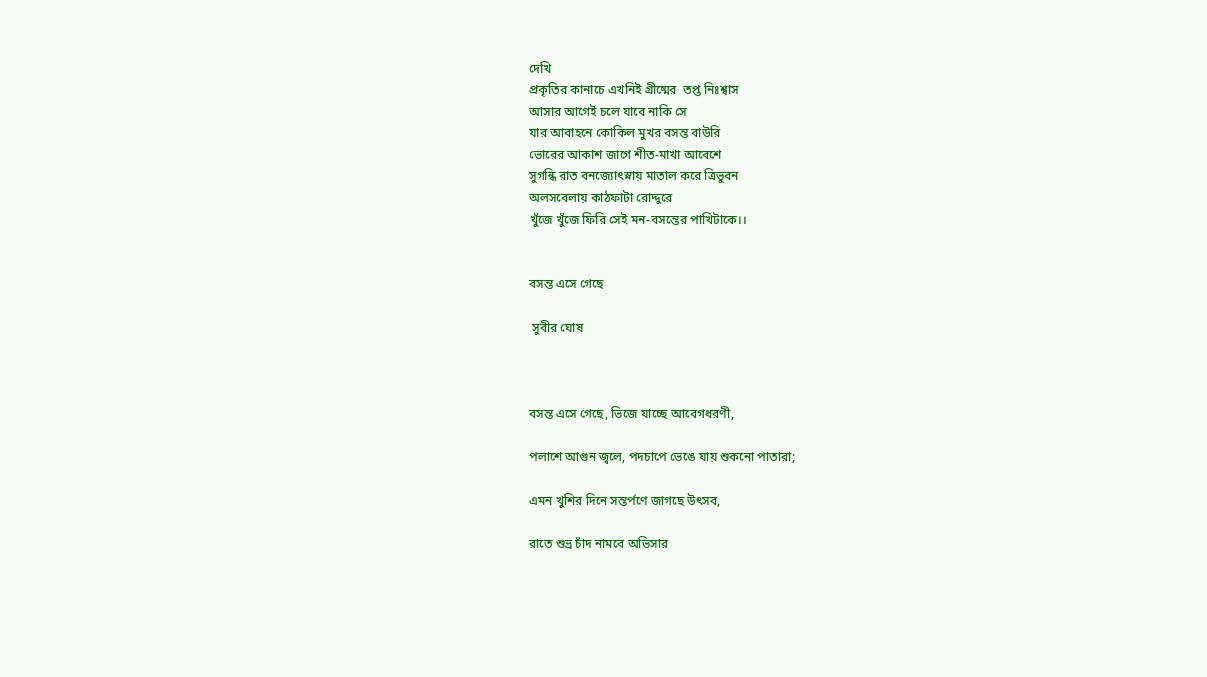দেখি
প্রকৃতির কানাচে এখনিই গ্রীষ্মের  তপ্ত নিঃশ্বাস
আসার আগেই চলে যাবে নাকি সে
যার আবাহনে কোকিল মুখর বসন্ত বাউরি
ভোরের আকাশ জাগে শীত-মাখা আবেশে
সুগন্ধি রাত বনজ্যোৎস্নায় মাতাল করে ত্রিভুবন
অলসবেলায় কাঠফাটা রোদ্দুরে
খুঁজে খুঁজে ফিরি সেই মন-বসন্তের পাখিটাকে।।


বসন্ত এসে গেছে

 সুবীর ঘোষ



বসন্ত এসে গেছে, ভিজে যাচ্ছে আবেগধরণী,

পলাশে আগুন জ্বলে, পদচাপে ভেঙে যায় শুকনো পাতারা;

এমন খুশির দিনে সন্তর্পণে জাগছে উৎসব,

রাতে শুভ্র চাঁদ নামবে অভিসার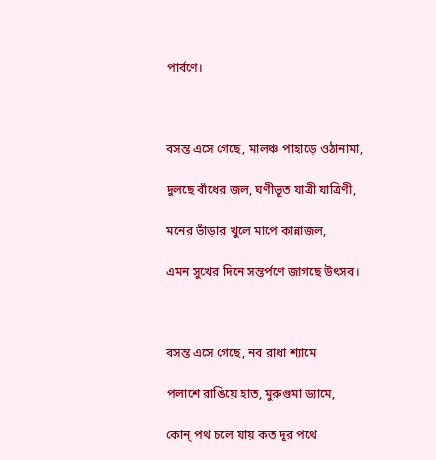পার্বণে।



বসন্ত এসে গেছে, মালঞ্চ পাহাড়ে ওঠানামা,

দুলছে বাঁধের জল, ঘণীভূত যাত্রী যাত্রিণী,

মনের ভাঁড়ার খুলে মাপে কান্নাজল,

এমন সুখের দিনে সন্তর্পণে জাগছে উৎসব।



বসন্ত এসে গেছে, নব রাধা শ্যামে

পলাশে রাঙিয়ে হাত, মুরুগুমা ড্যামে,

কোন্ পথ চলে যায় কত দূর পথে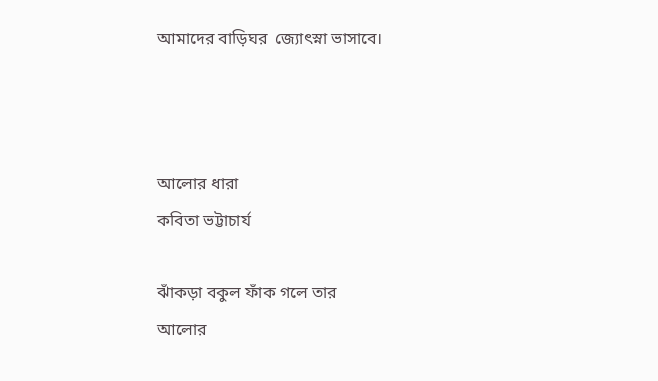আমাদের বাড়িঘর  জ্যোৎস্না ভাসাবে।



আলোর ধারা
কবিতা ভট্টাচার্য

ঝাঁকড়া বকুল ফাঁক গলে তার
আলোর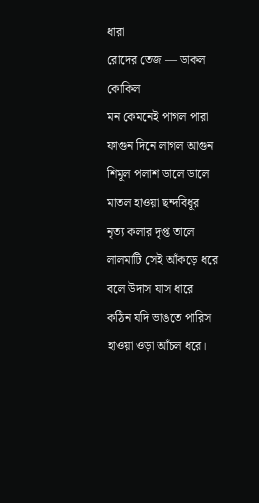ধারা
রোদের তেজ — ডাকল কোকিল
মন কেমনেই পাগল পারা
ফাগুন দিনে লাগল আগুন
শিমূল পলাশ ডালে ডালে
মাতল হাওয়া ছন্দবিধূর
নৃত্য কলার দৃপ্ত তালে
লালমাটি সেই আঁকড়ে ধরে
বলে উদাস যাস ধারে
কঠিন যদি ভাঙতে পারিস
হাওয়া ওড়া আঁচল ধরে।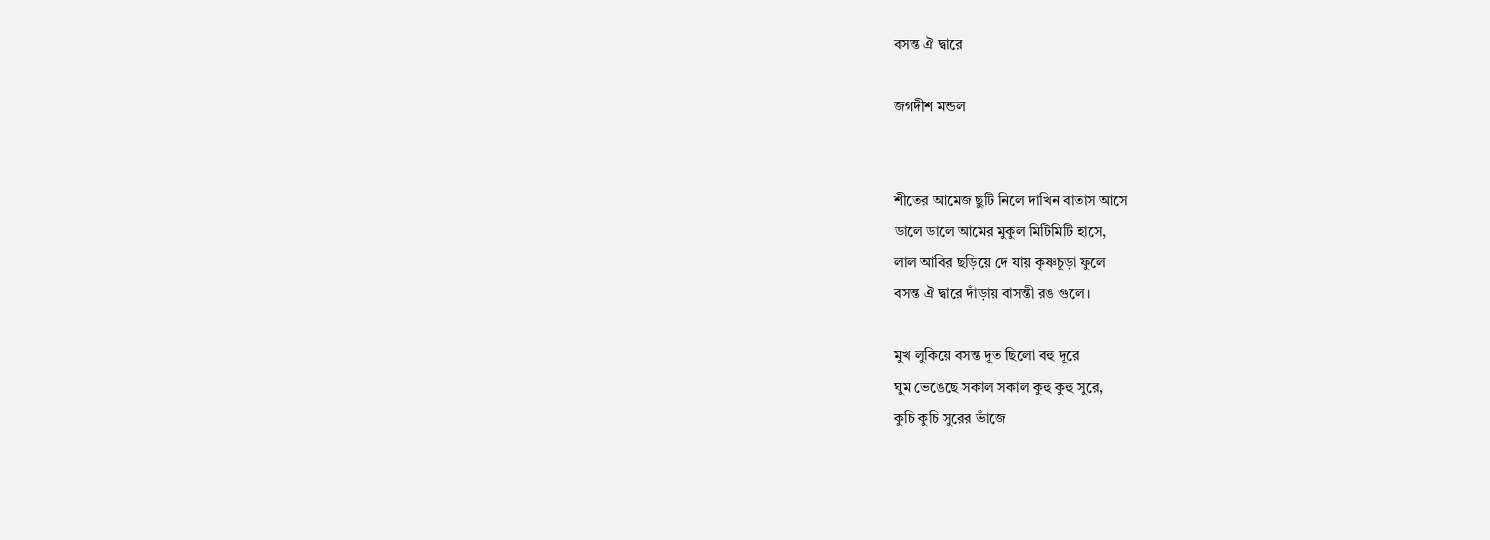বসন্ত ঐ দ্বারে

জগদীশ মন্ডল


শীতের আমেজ ছুটি নিলে দাখিন বাতাস আসে
ডালে ডালে আমের মুকুল মিটিমিটি হাসে,
লাল আবির ছড়িয়ে দে যায় কৃষ্ণচূড়া ফুলে
বসন্ত ঐ দ্বারে দাঁড়ায় বাসন্তী রঙ গুলে।

মুখ লুকিয়ে বসন্ত দূত ছিলো বহু দূরে
ঘুম ভেঙেছে সকাল সকাল কুহু কুহু সুরে,
কুচি কুচি সুরের ভাঁজে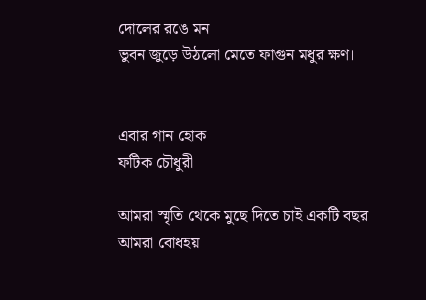দোলের রঙে মন
ভুবন জুড়ে উঠলো মেতে ফাগুন মধুর ক্ষণ।


এবার গান হোক
ফটিক চৌধুরী

আমরা স্মৃতি থেকে মুছে দিতে চাই একটি বছর
আমরা বোধহয়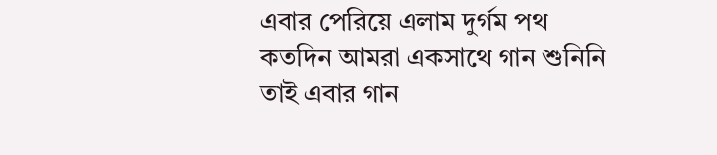এবার পেরিয়ে এলাম দুর্গম পথ
কতদিন আমরা একসাথে গান শুনিনি
তাই এবার গান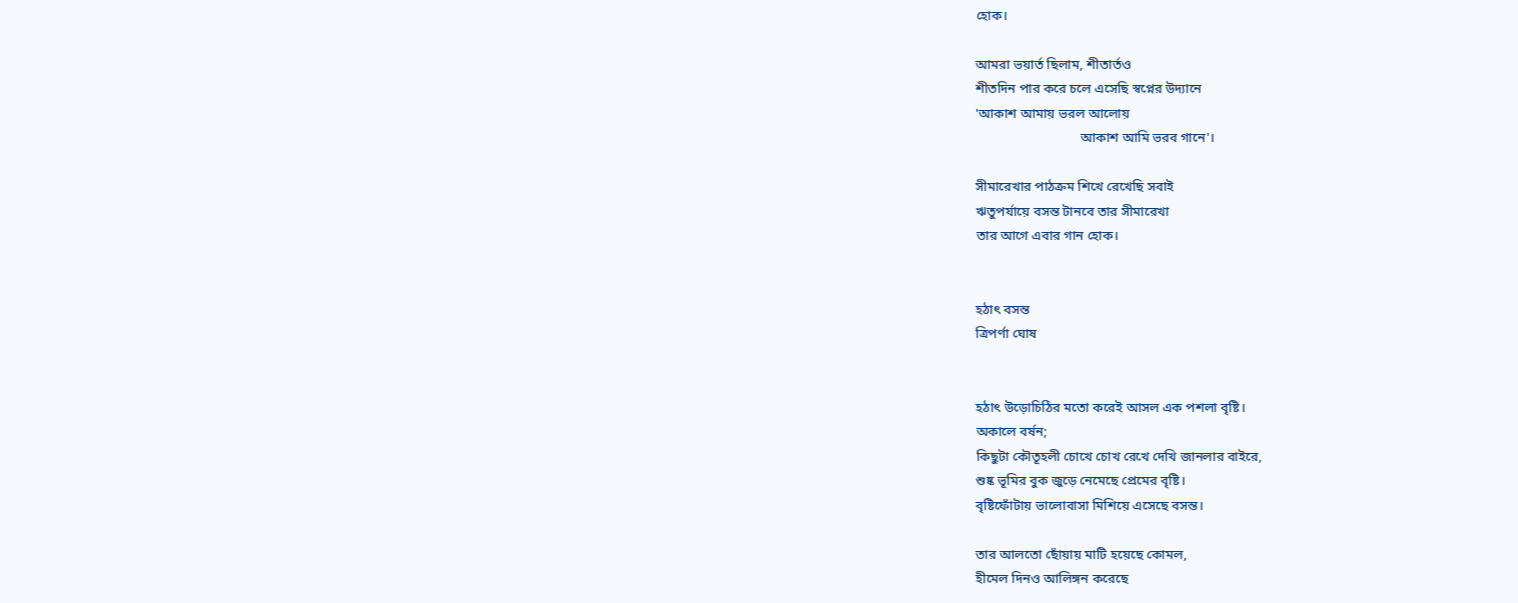হোক।

আমরা ভয়ার্ত ছিলাম, শীতার্তও
শীতদিন পার করে চলে এসেছি স্বপ্নের উদ্যানে
'আকাশ আমায় ভরল আলোয়
                               আকাশ আমি ভরব গানে'।

সীমারেখার পাঠক্রম শিখে রেখেছি সবাই
ঋতুপর্যায়ে বসন্ত টানবে তার সীমারেখা
তার আগে এবার গান হোক।


হঠাৎ বসন্ত
ত্রিপর্ণা ঘোষ


হঠাৎ উড়োচিঠির মতো করেই আসল এক পশলা বৃষ্টি।
অকালে বর্ষন;
কিছুটা কৌতূহলী চোখে চোখ রেখে দেখি জানলার বাইরে,
শুষ্ক ভূমির বুক জুড়ে নেমেছে প্রেমের বৃষ্টি।
বৃষ্টিফোঁটায় ভালোবাসা মিশিয়ে এসেছে বসন্ত।

তার আলতো ছোঁয়ায় মাটি হয়েছে কোমল,
হীমেল দিনও আলিঙ্গন করেছে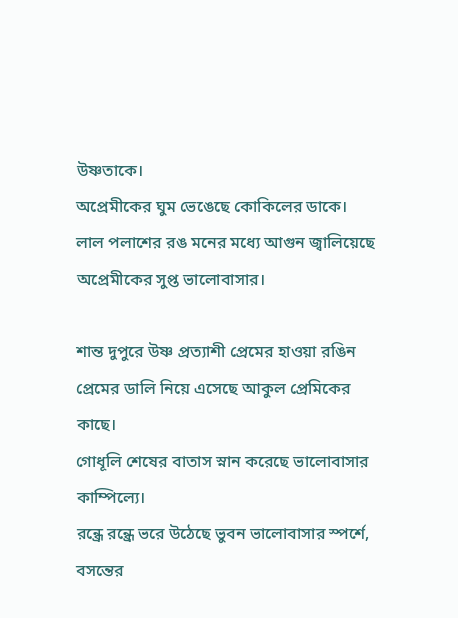উষ্ণতাকে।
অপ্রেমীকের ঘুম ভেঙেছে কোকিলের ডাকে।
লাল পলাশের রঙ মনের মধ্যে আগুন জ্বালিয়েছে
অপ্রেমীকের সুপ্ত ভালোবাসার।

শান্ত দুপুরে উষ্ণ প্রত্যাশী প্রেমের হাওয়া রঙিন প্রেমের ডালি নিয়ে এসেছে আকুল প্রেমিকের কাছে।
গোধূলি শেষের বাতাস স্নান করেছে ভালোবাসার কাম্পিল্যে।
রন্ধ্রে রন্ধ্রে ভরে উঠেছে ভুবন ভালোবাসার স্পর্শে,
বসন্তের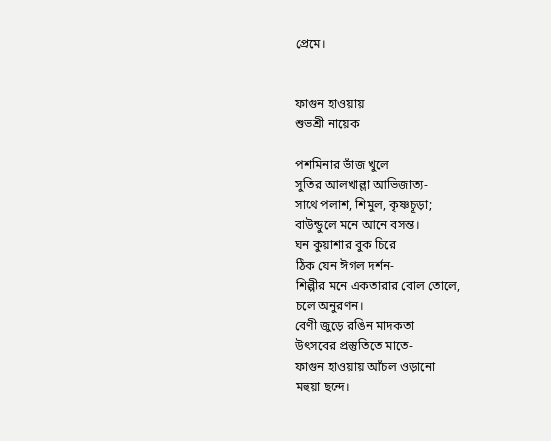প্রেমে।


ফাগুন হাওয়ায়
শুভশ্রী নায়েক

পশমিনার ভাঁজ খুলে
সুতির আলখাল্লা আভিজাত্য-
সাথে পলাশ, শিমুল, কৃষ্ণচূড়া;
বাউন্ডুলে মনে আনে বসন্ত।
ঘন কুয়াশার বুক চিরে
ঠিক যেন ঈগল দর্শন-
শিল্পীর মনে একতারার বোল তোলে,
চলে অনুরণন।
বেণী জুড়ে রঙিন মাদকতা
উৎসবের প্রস্তুতিতে মাতে-
ফাগুন হাওয়ায় আঁচল ওড়ানো
মহুয়া ছন্দে।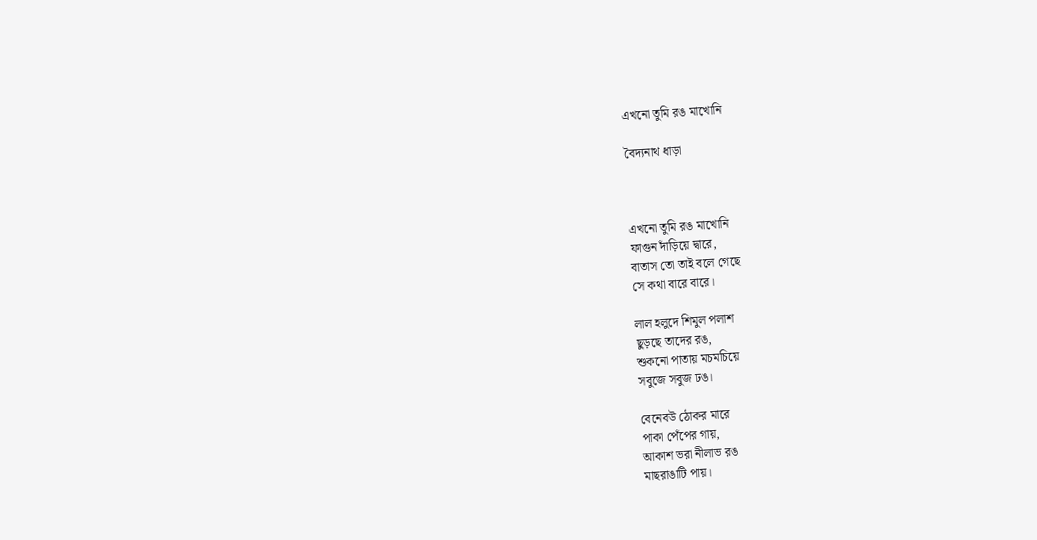এখনো তুমি রঙ মাখোনি

বৈদ্যনাথ ধাড়া



এখনো তুমি রঙ মাখোনি
ফাগুন দাঁড়িয়ে দ্বারে,
বাতাস তো তাই বলে গেছে
সে কথা বারে বারে।

লাল হলুদে শিমুল পলাশ
ছুড়ছে তাদের রঙ,
শুকনো পাতায় মচমচিয়ে
সবুজে সবুজ ঢঙ।

বেনেবউ ঠোকর মারে
পাকা পেঁপের গায়,
আকাশ ভরা নীলাভ রঙ
মাছরাঙাটি পায়।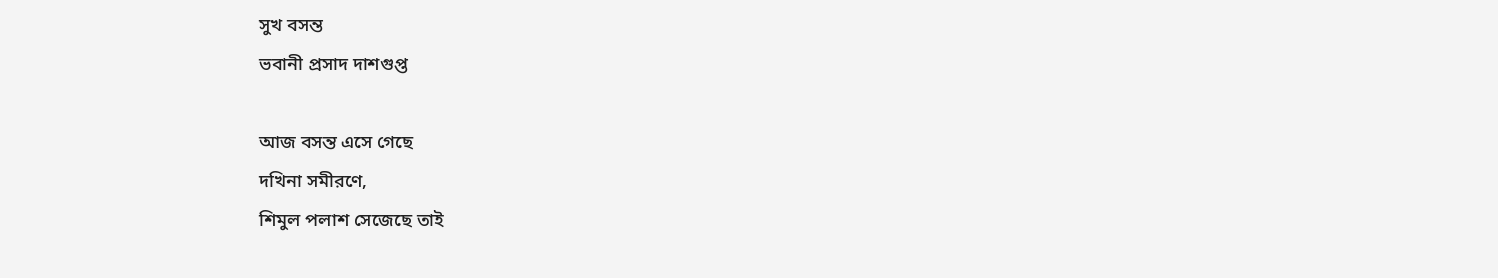সুখ বসন্ত
ভবানী প্রসাদ দাশগুপ্ত

আজ বসন্ত এসে গেছে
দখিনা সমীরণে,
শিমুল পলাশ সেজেছে তাই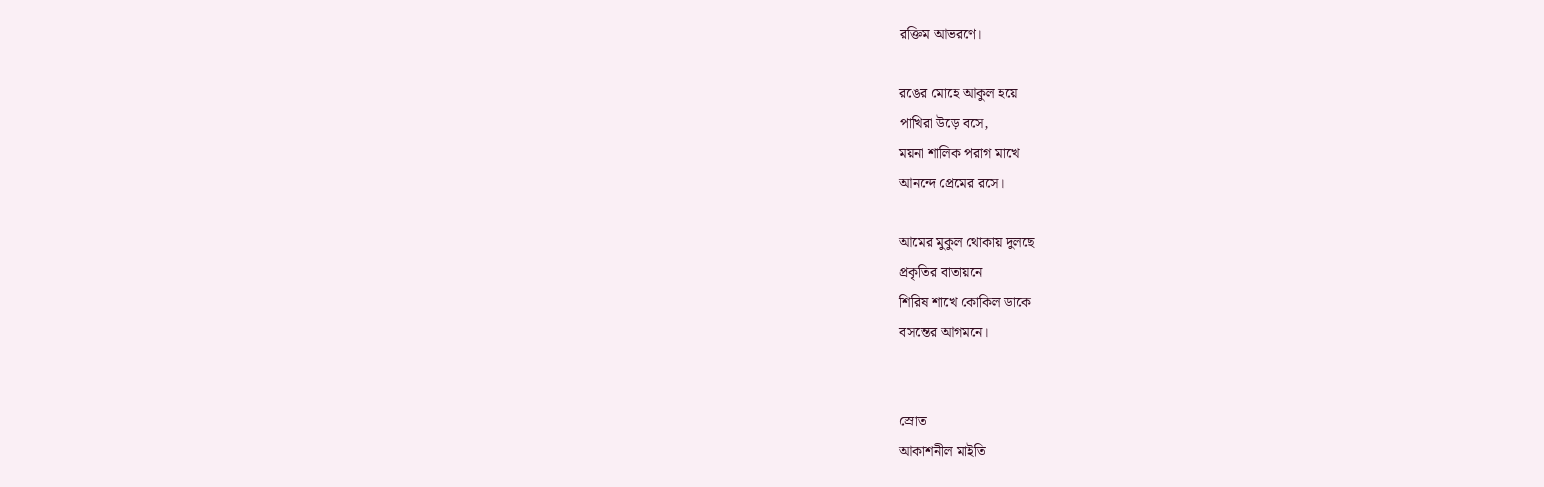রক্তিম আভরণে।

রঙের মোহে আকুল হয়ে
পাখিরা উড়ে বসে,
ময়না শালিক পরাগ মাখে
আনন্দে প্রেমের রসে।

আমের মুকুল থোকায় দুলছে
প্রকৃতির বাতায়নে
শিরিষ শাখে কোকিল ডাকে
বসন্তের আগমনে।


স্রোত
আকাশনীল মাইতি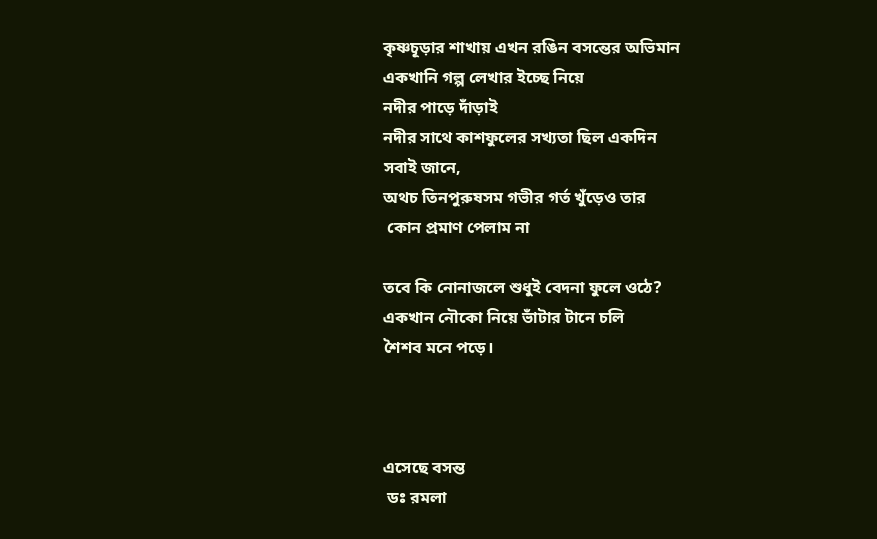কৃষ্ণচূড়ার শাখায় এখন রঙিন বসন্তের অভিমান
একখানি গল্প লেখার ইচ্ছে নিয়ে
নদীর পাড়ে দাঁড়াই
নদীর সাথে কাশফুলের সখ্যতা ছিল একদিন
সবাই জানে,
অথচ তিনপুরুষসম গভীর গর্ত খুঁড়েও তার
 কোন প্রমাণ পেলাম না

তবে কি নোনাজলে শুধুই বেদনা ফুলে ওঠে?
একখান নৌকো নিয়ে ভাঁটার টানে চলি
শৈশব মনে পড়ে।



এসেছে বসন্ত
 ডঃ রমলা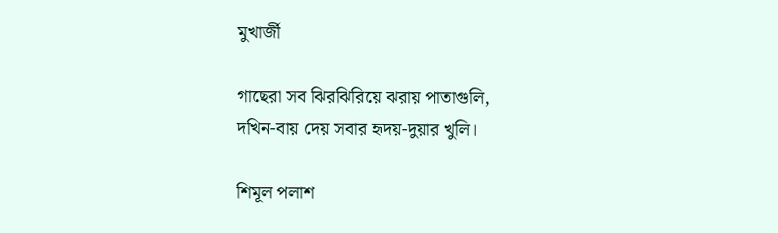মুখার্জী

গাছেরা সব ঝিরঝিরিয়ে ঝরায় পাতাগুলি,
দখিন-বায় দেয় সবার হৃদয়-দুয়ার খুলি।

শিমূল পলাশ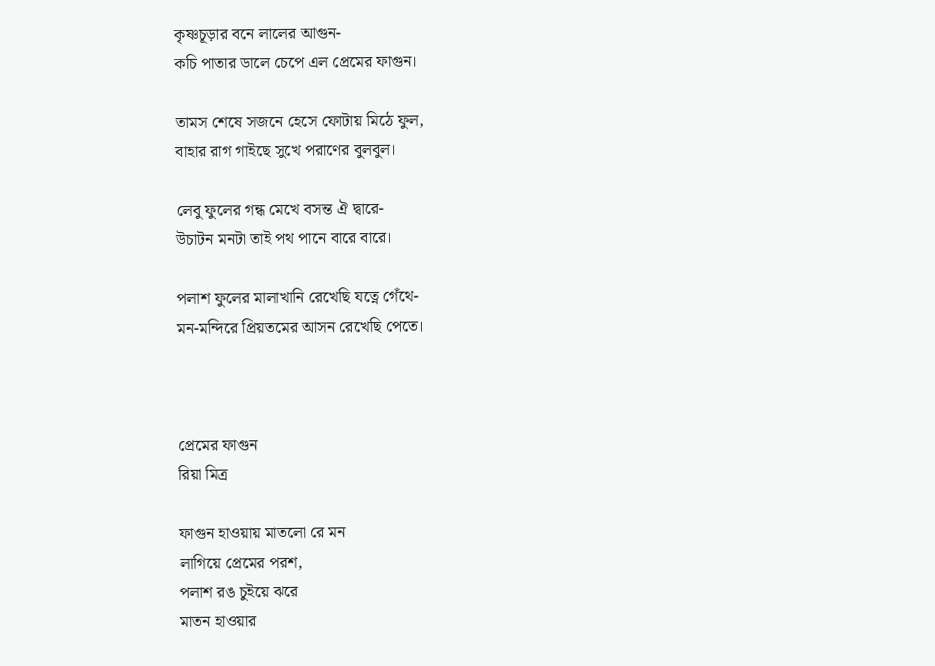কৃষ্ণচূড়ার বনে লালের আগুন-
কচি পাতার ডালে চেপে এল প্রেমের ফাগুন।

তামস শেষে সজনে হেসে ফোটায় মিঠে ফুল,
বাহার রাগ গাইছে সুখে পরাণের বুলবুল।

লেবু ফুলের গন্ধ মেখে বসন্ত ঐ দ্বারে-
উচাটন মনটা তাই পথ পানে বারে বারে।

পলাশ ফুলের মালাখানি রেখেছি যত্নে গেঁথে-
মন-মন্দিরে প্রিয়তমের আসন রেখেছি পেতে।



প্রেমের ফাগুন
রিয়া মিত্র

ফাগুন হাওয়ায় মাতলো রে মন
লাগিয়ে প্রেমের পরশ,
পলাশ রঙ চুইয়ে ঝরে
মাতন হাওয়ার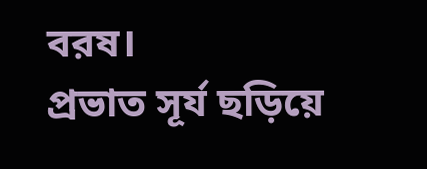বরষ।
প্রভাত সূর্য ছড়িয়ে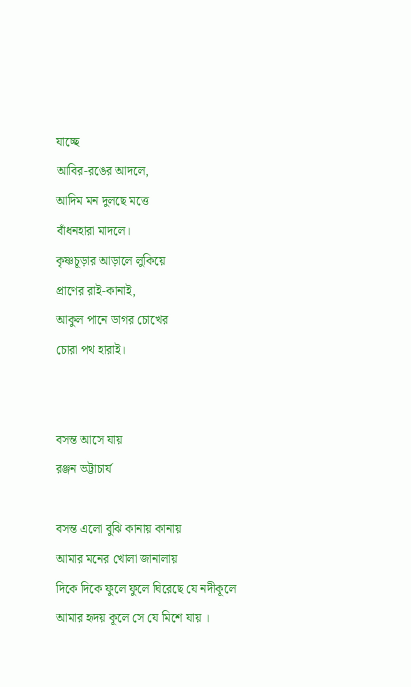যাচ্ছে
আবির-রঙের আদলে,
আদিম মন দুলছে মত্তে
বাঁধনহারা মাদলে।
কৃষ্ণচূড়ার আড়ালে লুকিয়ে
প্রাণের রাই-কানাই,
আকুল পানে ডাগর চোখের
চোরা পথ হারাই।


বসন্ত আসে যায়
রঞ্জন ভট্টাচার্য

বসন্ত এলো বুঝি কানায় কানায়
আমার মনের খোলা জানালায়
দিকে দিকে ফুলে ফুলে ঘিরেছে যে নদীকূলে
আমার হৃদয় কূলে সে যে মিশে যায় ।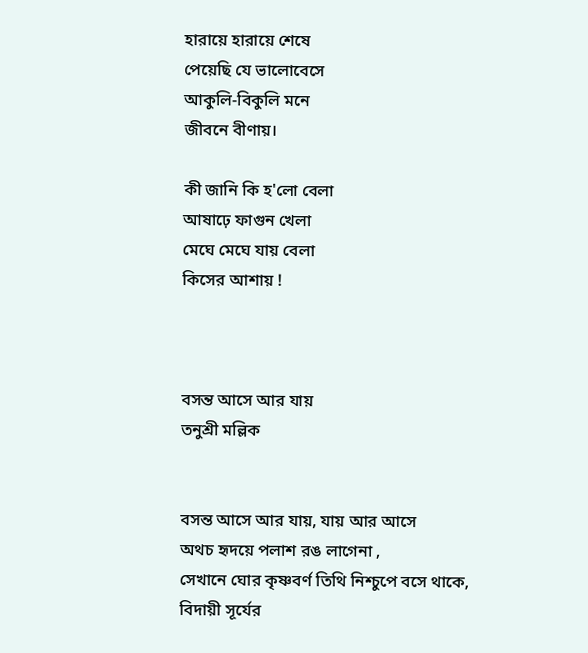হারায়ে হারায়ে শেষে
পেয়েছি যে ভালোবেসে
আকুলি-বিকুলি মনে
জীবনে বীণায়।

কী জানি কি হ'লো বেলা
আষাঢ়ে ফাগুন খেলা
মেঘে মেঘে যায় বেলা
কিসের আশায় !



বসন্ত আসে আর যায়
তনুশ্রী মল্লিক


বসন্ত আসে আর যায়, যায় আর আসে
অথচ হৃদয়ে পলাশ রঙ লাগেনা ,
সেখানে ঘোর কৃষ্ণবর্ণ তিথি নিশ্চুপে বসে থাকে,
বিদায়ী সূর্যের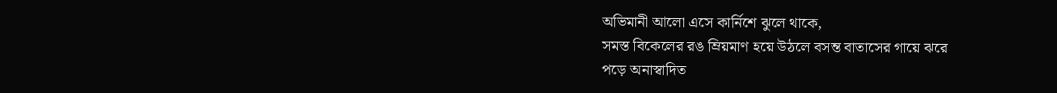অভিমানী আলো এসে কার্নিশে ঝুলে থাকে,
সমস্ত বিকেলের রঙ ম্রিয়মাণ হয়ে উঠলে বসন্ত বাতাসের গায়ে ঝরে
পড়ে অনাস্বাদিত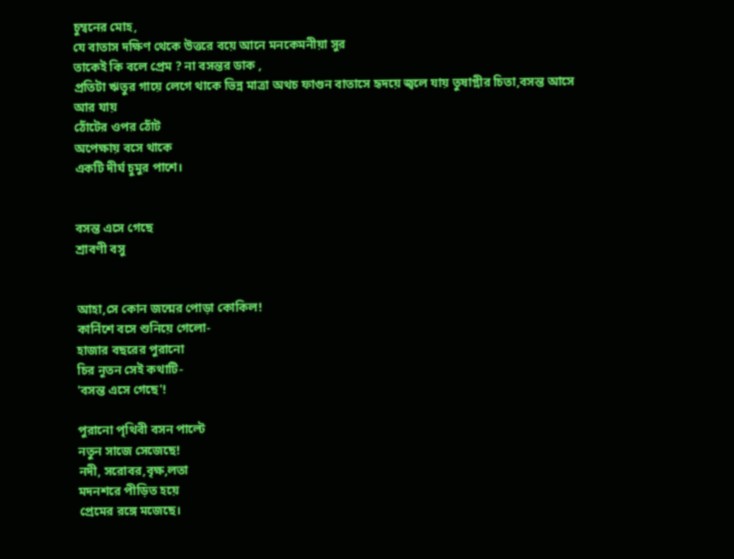চুম্বনের মোহ,
যে বাতাস দক্ষিণ থেকে উত্তরে বয়ে আনে মনকেমনীয়া সুর
তাকেই কি বলে প্রেম ? না বসন্তর ডাক ,
প্রতিটা ঋতুর গায়ে লেগে থাকে ভিন্ন মাত্রা অথচ ফাগুন বাতাসে হৃদয়ে জ্বলে যায় তুষাগ্নীর চিতা,বসন্ত আসে আর যায়
ঠোঁটের ওপর ঠোঁট
অপেক্ষায় বসে থাকে
একটি দীর্ঘ চুমুর পাশে।


বসন্ত এসে গেছে
শ্রাবণী বসু


আহা,সে কোন জন্মের পোড়া কোকিল!
কার্নিশে বসে শুনিয়ে গেলো-
হাজার বছরের পুরানো
চির নূতন সেই কথাটি-
'বসন্ত এসে গেছে'!

পুরানো পৃথিবী বসন পাল্টে
নতুন সাজে সেজেছে!
নদী, সরোবর,বৃক্ষ,লতা
মদনশরে পীড়িত হয়ে
প্রেমের রঙ্গে মজেছে।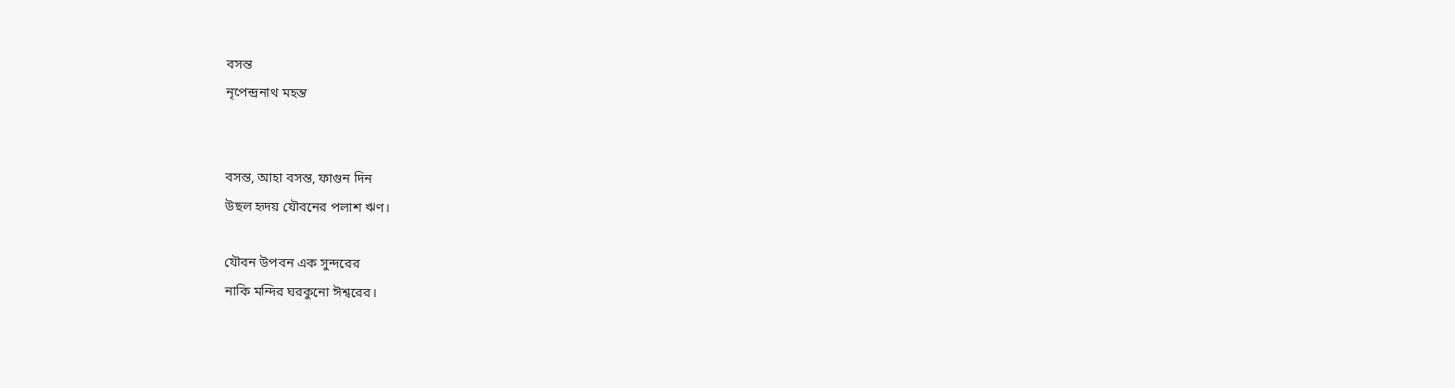বসন্ত
নৃপেন্দ্রনাথ মহন্ত


বসন্ত, আহা বসন্ত, ফাগুন দিন
উছল হৃদয় যৌবনের পলাশ ঋণ।

যৌবন উপবন এক সুন্দরের
নাকি মন্দির ঘরকুনো ঈশ্বরের।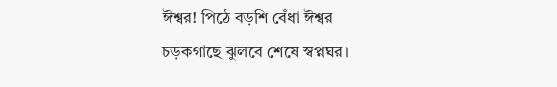ঈশ্বর! পিঠে বড়শি বেঁধা ঈশ্বর
চড়কগাছে ঝুলবে শেষে স্বপ্নঘর।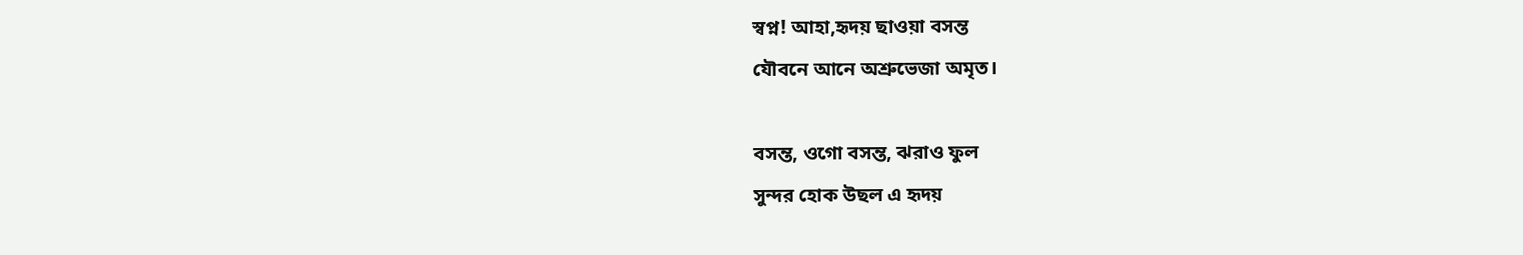স্বপ্ন! আহা,হৃদয় ছাওয়া বসন্ত
যৌবনে আনে অশ্রুভেজা অমৃত।

বসন্ত, ওগো বসন্ত, ঝরাও ফুল
সুন্দর হোক উছল এ হৃদয়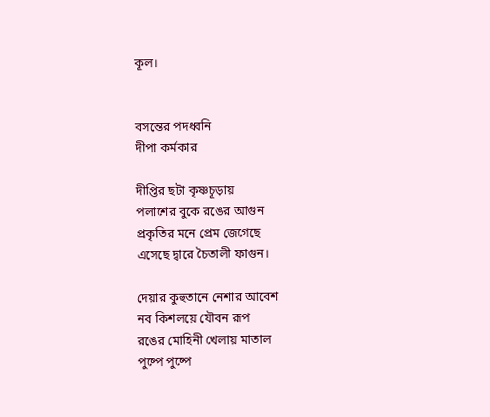কূল।


বসন্তের পদধ্বনি
দীপা কর্মকার

দীপ্তির ছটা কৃষ্ণচূড়ায়
পলাশের বুকে রঙের আগুন
প্রকৃতির মনে প্রেম জেগেছে
এসেছে দ্বারে চৈতালী ফাগুন।

দেয়ার কুহুতানে নেশার আবেশ
নব কিশলয়ে যৌবন রূপ
রঙের মোহিনী খেলায় মাতাল
পুষ্পে পুষ্পে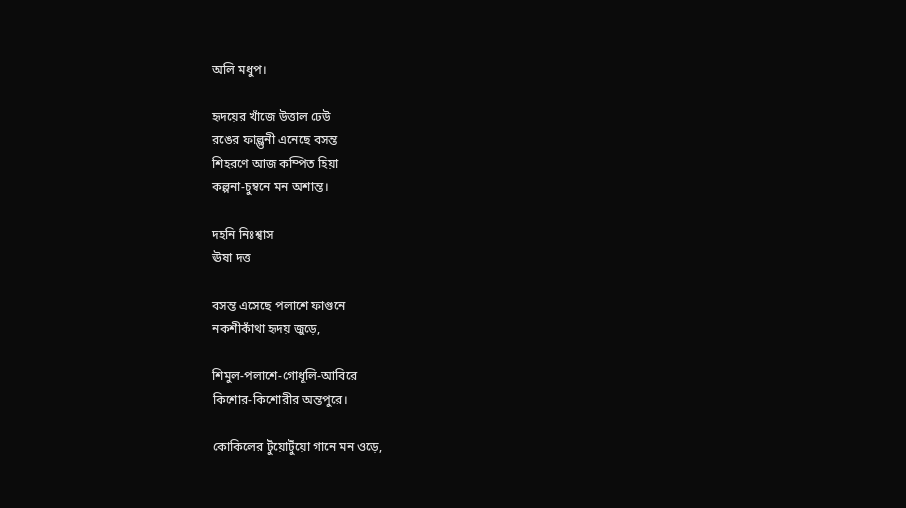অলি মধুপ।

হৃদয়ের খাঁজে উত্তাল ঢেউ
রঙের ফাল্গুনী এনেছে বসন্ত
শিহরণে আজ কম্পিত হিয়া
কল্পনা-চুম্বনে মন অশান্ত।

দহনি নিঃশ্বাস
ঊষা দত্ত

বসন্ত এসেছে পলাশে ফাগুনে
নকশীকাঁথা হৃদয় জুড়ে,

শিমুল-পলাশে-গোধূলি-আবিরে
কিশোর-কিশোরীর অন্তপুরে।

কোকিলের টুঁয়োটুঁয়ো গানে মন ওড়ে,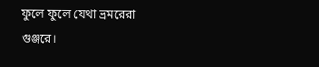ফুলে ফুলে যেথা ভ্রমরেরা গুঞ্জরে।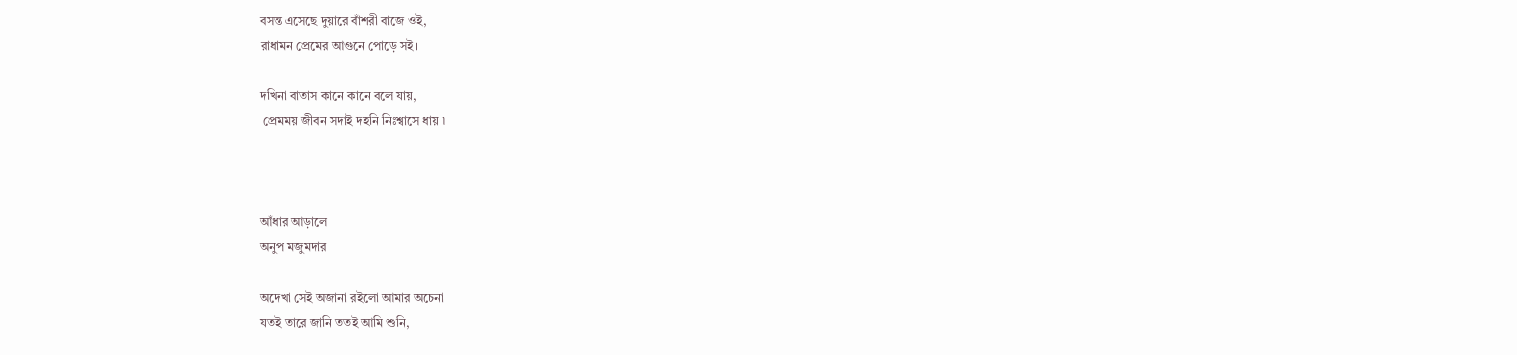বসন্ত এসেছে দুয়ারে বাঁশরী বাজে ওই,
রাধামন প্রেমের আগুনে পোড়ে সই।

দখিনা বাতাস কানে কানে বলে যায়,
 প্রেমময় জীবন সদাই দহনি নিঃশ্বাসে ধায় ৷



আঁধার আড়ালে
অনুপ মজুমদার

অদেখা সেই অজানা রইলো আমার অচেনা
যতই তারে জানি ততই আমি শুনি,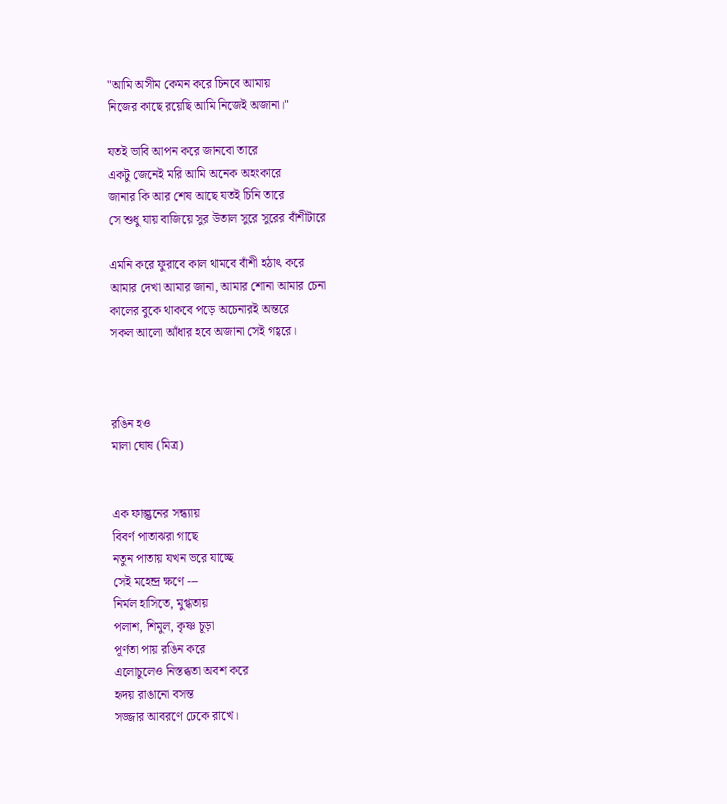"আমি অসীম কেমন করে চিনবে আমায়
নিজের কাছে রয়েছি আমি নিজেই অজানা।"

যতই ভাবি আপন করে জানবো তারে
একটু জেনেই মরি আমি অনেক অহংকারে
জানার কি আর শেষ আছে যতই চিনি তারে
সে শুধু যায় বাজিয়ে সুর উতাল সুরে সুরের বাঁশীটারে

এমনি করে ফুরাবে কাল থামবে বাঁশী হঠাৎ করে
আমার দেখা আমার জানা, আমার শোনা আমার চেনা
কালের বুকে থাকবে পড়ে অচেনারই অন্তরে
সকল আলো আঁধার হবে অজানা সেই গহ্বরে।



রঙিন হও
মালা ঘোষ (মিত্র)


এক ফাল্গুনের সন্ধ্যায়
বিবর্ণ পাতাঝরা গাছে
নতুন পাতায় যখন ভরে যাচ্ছে
সেই মহেন্দ্র ক্ষণে ---
নির্মল হাসিতে, মুগ্ধতায়
পলাশ, শিমুল, কৃষ্ণ চূড়া
পূর্ণতা পায় রঙিন করে
এলোচুলেও নিস্তব্ধতা অবশ করে
হৃদয় রাঙানো বসন্ত
সজ্জার আবরণে ঢেকে রাখে।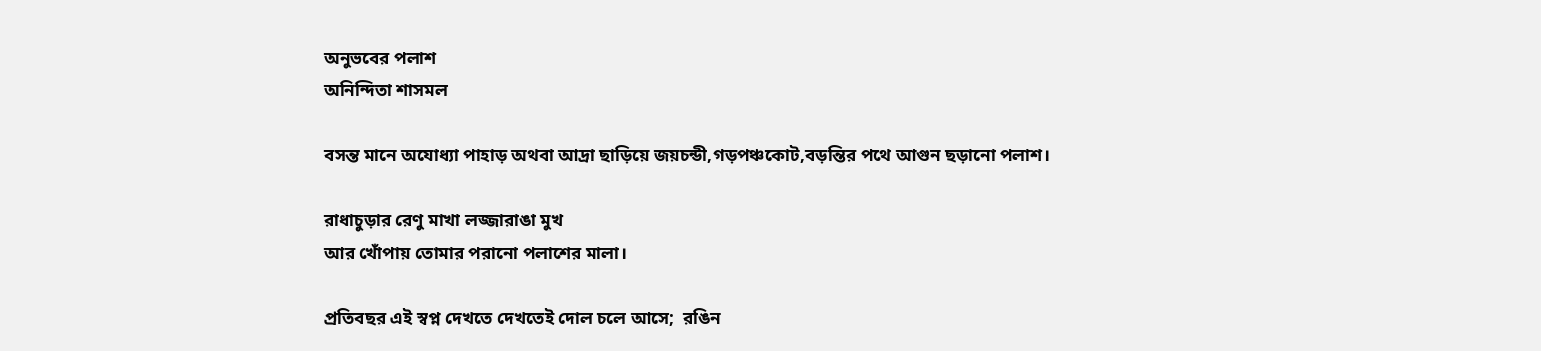অনুভবের পলাশ
অনিন্দিতা শাসমল

বসন্ত মানে অযোধ্যা পাহাড় অথবা আদ্রা ছাড়িয়ে জয়চন্ডী,গড়পঞ্চকোট,বড়ন্তির পথে আগুন ছড়ানো পলাশ।

রাধাচুড়ার রেণু মাখা লজ্জারাঙা মুখ
আর খোঁপায় তোমার পরানো পলাশের মালা।

প্রতিবছর এই স্বপ্ন দেখতে দেখতেই দোল চলে আসে;  রঙিন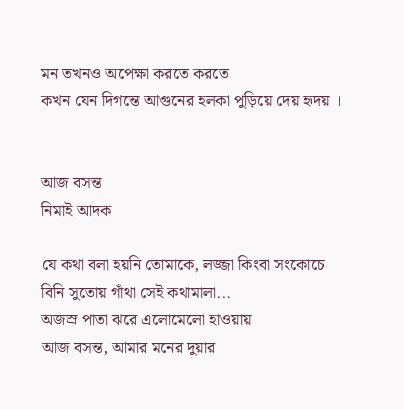মন তখনও অপেক্ষা করতে করতে
কখন যেন দিগন্তে আগুনের হলকা পুড়িয়ে দেয় হৃদয় ।


আজ বসন্ত
নিমাই আদক

যে কথা বলা হয়নি তোমাকে, লজ্জা কিংবা সংকোচে
বিনি সুতোয় গাঁথা সেই কথামালা...
অজস্র পাতা ঝরে এলোমেলো হাওয়ায়
আজ বসন্ত, আমার মনের দুয়ার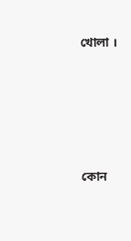খোলা ।






কোন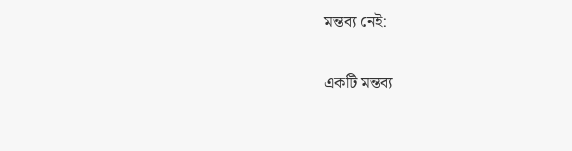মন্তব্য নেই:

একটি মন্তব্য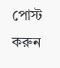পোস্ট করুন